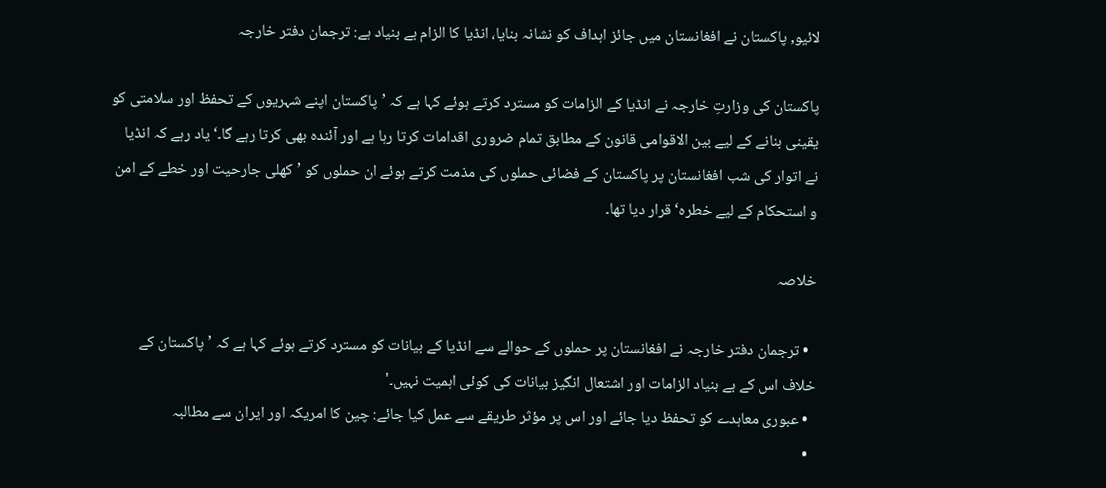لائیو, پاکستان نے افغانستان میں جائز اہداف کو نشانہ بنایا، انڈیا کا الزام بے بنیاد ہے: ترجمان دفتر خارجہ

پاکستان کی وزارتِ خارجہ نے انڈیا کے الزامات کو مسترد کرتے ہوئے کہا ہے کہ ’پاکستان اپنے شہریوں کے تحفظ اور سلامتی کو یقینی بنانے کے لیے بین الاقوامی قانون کے مطابق تمام ضروری اقدامات کرتا رہا ہے اور آئندہ بھی کرتا رہے گا۔‘ یاد رہے کہ انڈیا نے اتوار کی شب افغانستان پر پاکستان کے فضائی حملوں کی مذمت کرتے ہوئے ان حملوں کو ’کھلی جارحیت اور خطے کے امن و استحکام کے لیے خطرہ‘ قرار دیا تھا۔

خلاصہ

  • ترجمان دفتر خارجہ نے افغانستان پر حملوں کے حوالے سے انڈیا کے بیانات کو مسترد کرتے ہوئے کہا ہے کہ ’پاکستان کے خلاف اس کے بے بنیاد الزامات اور اشتعال انگیز بیانات کی کوئی اہمیت نہیں۔'
  • عبوری معاہدے کو تحفظ دیا جائے اور اس پر مؤثر طریقے سے عمل کیا جائے: چین کا امریکہ اور ایران سے مطالبہ
  •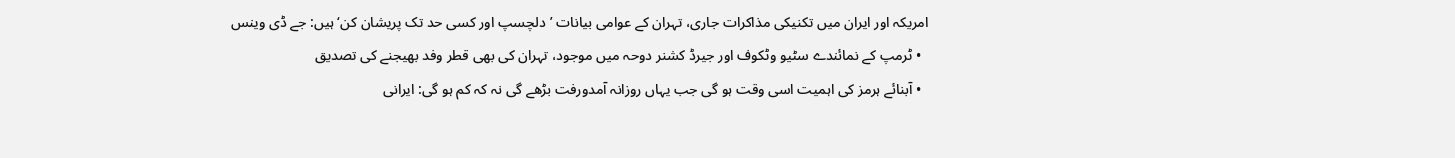امریکہ اور ایران میں تکنیکی مذاکرات جاری، تہران کے عوامی بیانات ’دلچسپ اور کسی حد تک پریشان کن‘ ہیں: جے ڈی وینس
  • ٹرمپ کے نمائندے سٹیو وٹکوف اور جیرڈ کشنر دوحہ میں موجود، تہران کی بھی قطر وفد بھیجنے کی تصدیق
  • آبنائے ہرمز کی اہمیت اسی وقت ہو گی جب یہاں روزانہ آمدورفت بڑھے گی نہ کہ کم ہو گی: ایرانی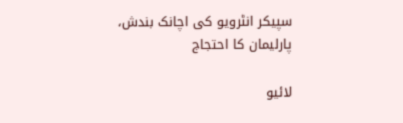سپیکر انٹرویو کی اچانک بندش، پارلیمان کا احتجاج

لائیو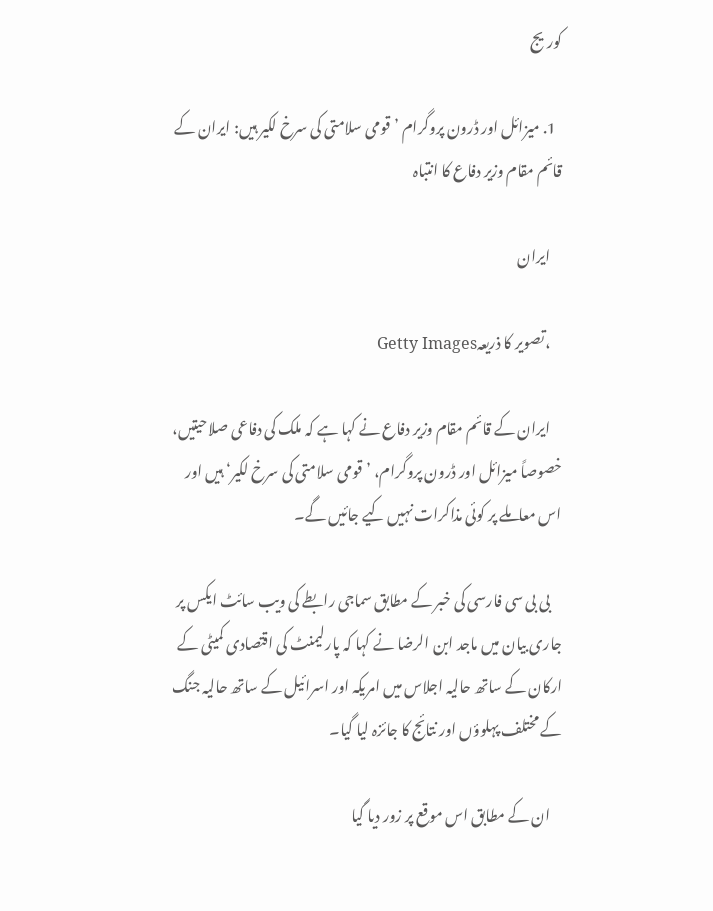کوریج

  1. میزائل اور ڈرون پروگرام ’قومی سلامتی کی سرخ لکیر ہیں: ایران کے قائم مقام وزیر دفاع کا انتباہ

    ایران

    ،تصویر کا ذریعہGetty Images

    ایران کے قائم مقام وزیر دفاع نے کہا ہے کہ ملک کی دفاعی صلاحیتیں، خصوصاً میزائل اور ڈرون پروگرام، ’قومی سلامتی کی سرخ لکیر‘ ہیں اور اس معاملے پر کوئی مذاکرات نہیں کیے جائیں گے۔

    بی بی سی فارسی کی خبر کے مطابق سماجی رابطے کی ویب سائٹ ایکس پر جاری بیان میں ماجد ابن الرضا نے کہا کہ پارلیمنٹ کی اقتصادی کمیٹی کے ارکان کے ساتھ حالیہ اجلاس میں امریکہ اور اسرائیل کے ساتھ حالیہ جنگ کے مختلف پہلوؤں اور نتائج کا جائزہ لیا گیا۔

    ان کے مطابق اس موقع پر زور دیا گیا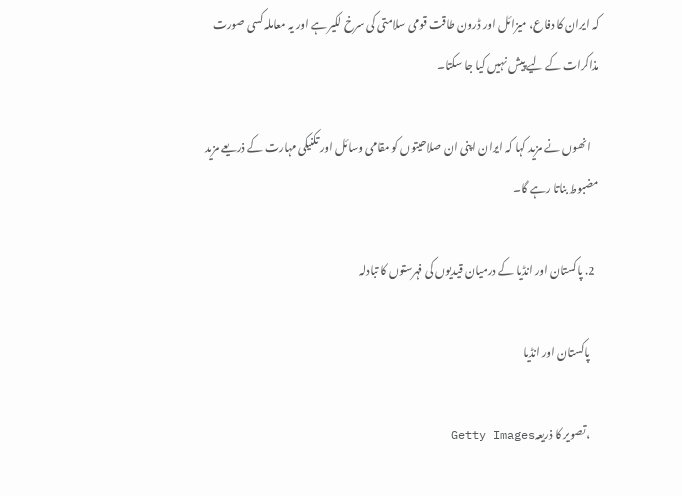کہ ایران کا دفاع، میزائل اور ڈرون طاقت قومی سلامتی کی سرخ لکیر ہے اور یہ معاملہ کسی صورت مذاکرات کے لیے پیش نہیں کیا جا سکتا۔

    انھوں نے مزید کہا کہ ایران اپنی ان صلاحیتوں کو مقامی وسائل اور تکنیکی مہارت کے ذریعے مزید مضبوط بناتا رہے گا۔

  2. پاکستان اور انڈیا کے درمیان قیدیوں کی فہرستوں کا تبادلہ

    پاکستان اور انڈیا

    ،تصویر کا ذریعہGetty Images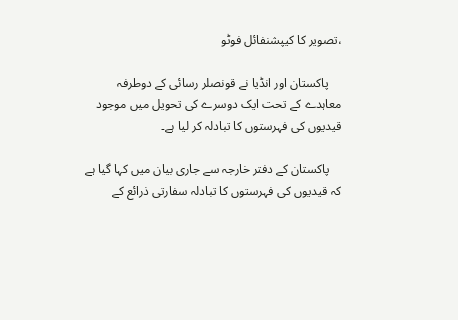،تصویر کا کیپشنفائل فوٹو

    پاکستان اور انڈیا نے قونصلر رسائی کے دوطرفہ معاہدے کے تحت ایک دوسرے کی تحویل میں موجود قیدیوں کی فہرستوں کا تبادلہ کر لیا ہے۔

    پاکستان کے دفتر خارجہ سے جاری بیان میں کہا گیا ہے کہ قیدیوں کی فہرستوں کا تبادلہ سفارتی ذرائع کے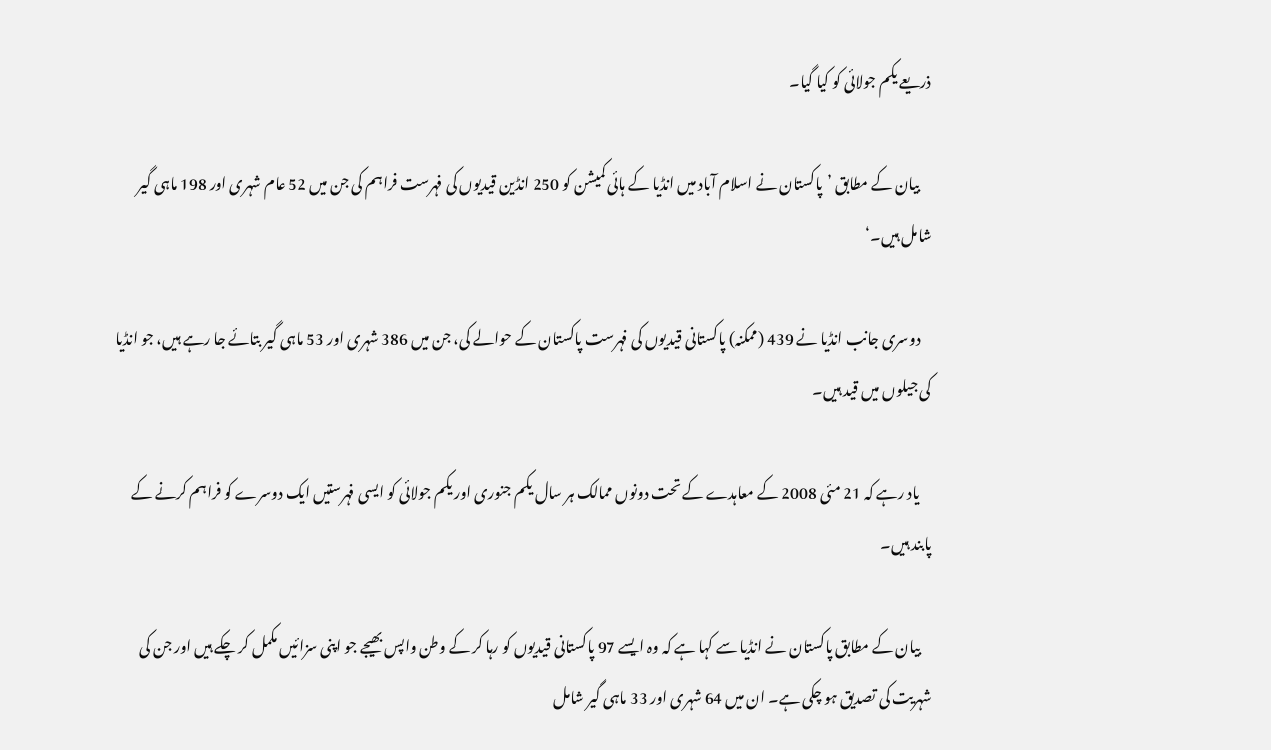ذریعے یکم جولائی کو کیا گیا۔

    بیان کے مطابق ’پاکستان نے اسلام آباد میں انڈیا کے ہائی کمیشن کو 250 انڈین قیدیوں کی فہرست فراہم کی جن میں 52 عام شہری اور 198 ماہی گیر شامل ہیں۔‘

    دوسری جانب انڈیا نے 439 (ممکنہ) پاکستانی قیدیوں کی فہرست پاکستان کے حوالے کی، جن میں 386 شہری اور 53 ماہی گیر بتائے جا رہے ہیں، جو انڈیا کی جیلوں میں قید ہیں۔

    یاد رہے کہ 21 مئی 2008 کے معاہدے کے تحت دونوں ممالک ہر سال یکم جنوری اور یکم جولائی کو ایسی فہرستیں ایک دوسرے کو فراہم کرنے کے پابند ہیں۔

    بیان کے مطابق پاکستان نے انڈیا سے کہا ہے کہ وہ ایسے 97 پاکستانی قیدیوں کو رہا کر کے وطن واپس بھیجے جو اپنی سزائیں مکمل کر چکے ہیں اور جن کی شہریت کی تصدیق ہو چکی ہے۔ ان میں 64 شہری اور 33 ماہی گیر شامل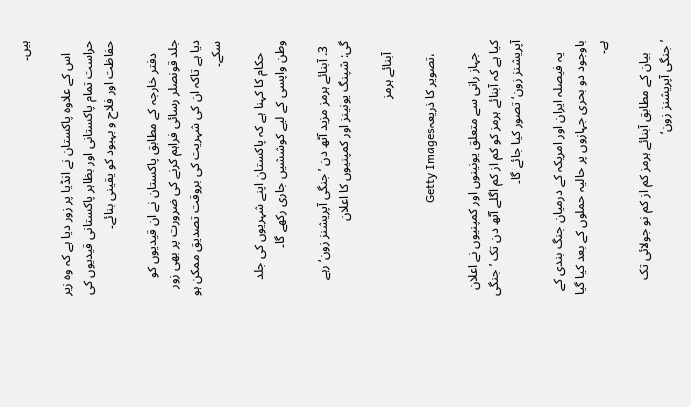ہیں۔

    اس کے علاوہ پاکستان نے انڈیا پر زور دیا ہے کہ وہ زیر حراست تمام پاکستانی اور بظاہر پاکستانی قیدیوں کی حفاظت اور فلاح و بہبود کو یقینی بنائے۔

    دفتر خارجہ کے مطابق پاکستان نے ان قیدیوں کو جلد قونصلر رسائی فراہم کرنے کی ضرورت پر بھی زور دیا ہے تاکہ ان کی شہریت کی بروقت تصدیق ممکن ہو سکے۔

    حکام کا کہنا ہے کہ پاکستان اپنے شہریوں کی جلد وطن واپسی کے لیے کوششیں جاری رکھے گا۔

  3. آبنائے ہرمز مزید آٹھ دن ’جنگی آپریشنز زون‘ رہے گی: شپنگ یونینز اور کمپنیوں کا اعلان

    آبنائے ہرمز

    ،تصویر کا ذریعہGetty Images

    جہاز رانی سے متعلق یونینوں اور کمپنیوں نے اعلان کیا ہے کہ آبنائے ہرمز کو کم از کم اگلے آٹھ دن تک ’جنگی آپریشنز زون‘ تصور کیا جائے گا۔

    یہ فیصلہ ایران اور امریکہ کے درمیان جنگ بندی کے باوجود دو بحری جہازوں پر حالیہ حملوں کے بعد کیا گیا ہے۔

    بیان کے مطابق آبنائے ہرمز کم از کم نو جولائی تک ’جنگی آپریشنز زون‘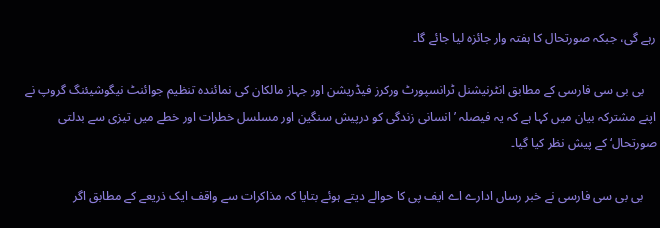رہے گی، جبکہ صورتحال کا ہفتہ وار جائزہ لیا جائے گا۔

    بی بی سی فارسی کے مطابق انٹرنیشنل ٹرانسپورٹ ورکرز فیڈریشن اور جہاز مالکان کی نمائندہ تنظیم جوائنٹ نیگوشیئنگ گروپ نے اپنے مشترکہ بیان میں کہا ہے کہ یہ فیصلہ ’انسانی زندگی کو درپیش سنگین اور مسلسل خطرات اور خطے میں تیزی سے بدلتی صورتحال‘ کے پیش نظر کیا گیا۔

    بی بی سی فارسی نے خبر رساں ادارے اے ایف پی کا حوالے دیتے ہوئے بتایا کہ مذاکرات سے واقف ایک ذریعے کے مطابق اگر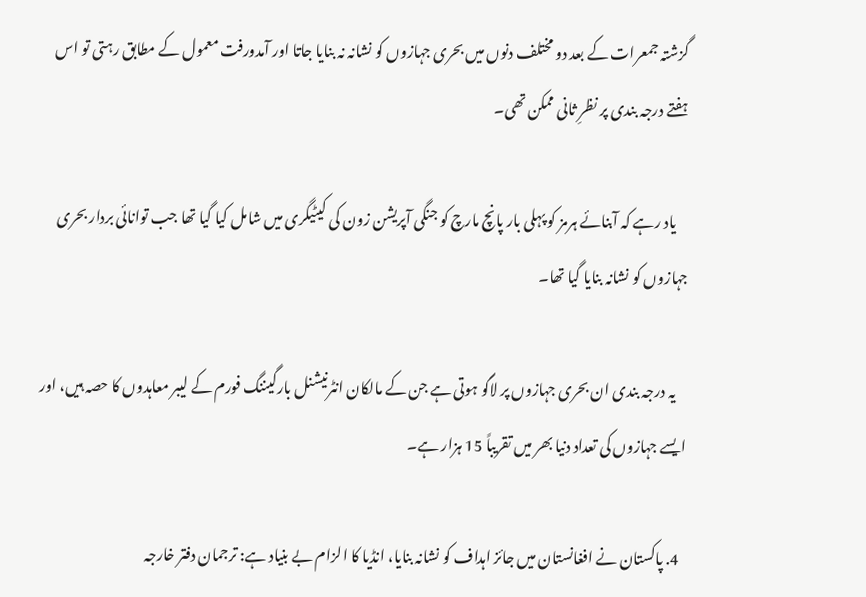گزشتہ جمعرات کے بعد دو مختلف دنوں میں بحری جہازوں کو نشانہ نہ بنایا جاتا اور آمدورفت معمول کے مطابق رہتی تو اس ہفتے درجہ بندی پر نظرِ ثانی ممکن تھی۔

    یاد رہے کہ آبنائے ہرمز کو پہلی بار پانچ مارچ کو جنگی آپریشن زون کی کیٹیگری میں شامل کیا گیا تھا جب توانائی بردار بحری جہازوں کو نشانہ بنایا گیا تھا۔

    یہ درجہ بندی ان بحری جہازوں پر لاگو ہوتی ہے جن کے مالکان انٹرنیشنل بارگیننگ فورم کے لیبر معاہدوں کا حصہ ہیں، اور ایسے جہازوں کی تعداد دنیا بھر میں تقریباً 15 ہزار ہے۔

  4. پاکستان نے افغانستان میں جائز اہداف کو نشانہ بنایا، انڈیا کا الزام بے بنیاد ہے: ترجمان دفتر خارجہ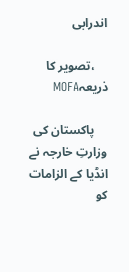اندرابی

    ،تصویر کا ذریعہMOFA

    پاکستان کی وزارتِ خارجہ نے انڈیا کے الزامات کو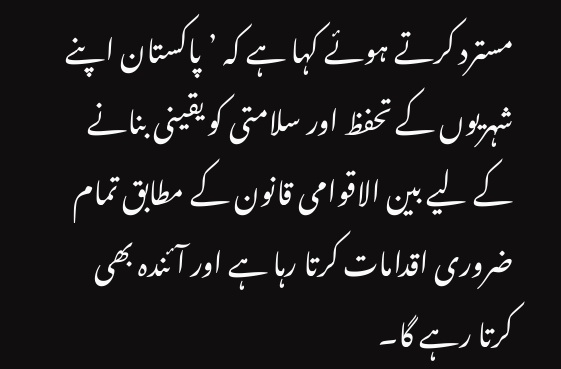مسترد کرتے ہوئے کہا ہے کہ ’پاکستان اپنے شہریوں کے تحفظ اور سلامتی کو یقینی بنانے کے لیے بین الاقوامی قانون کے مطابق تمام ضروری اقدامات کرتا رہا ہے اور آئندہ بھی کرتا رہے گا۔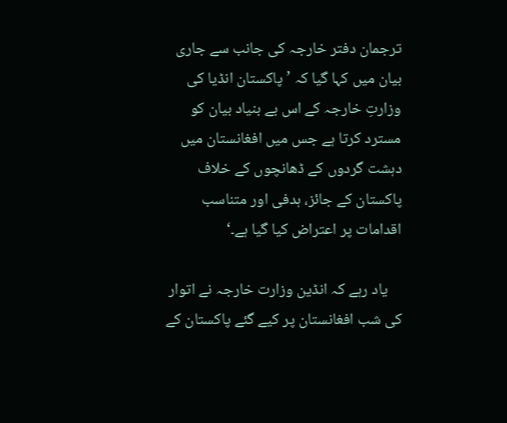ترجمان دفتر خارجہ کی جانب سے جاری بیان میں کہا گیا کہ ’پاکستان انڈیا کی وزارتِ خارجہ کے اس بے بنیاد بیان کو مسترد کرتا ہے جس میں افغانستان میں دہشت گردوں کے ڈھانچوں کے خلاف پاکستان کے جائز، ہدفی اور متناسب اقدامات پر اعتراض کیا گیا ہے۔‘

    یاد رہے کہ انڈین وزارت خارجہ نے اتوار کی شب افغانستان پر کیے گئے پاکستان کے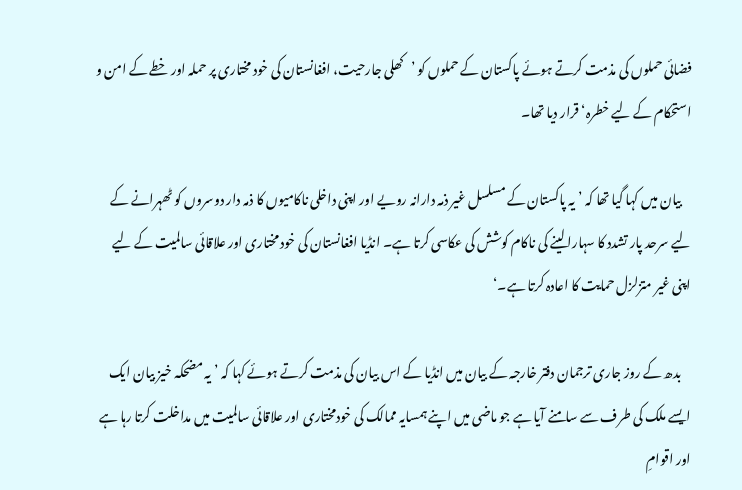فضائی حملوں کی مذمت کرتے ہوئے پاکستان کے حملوں کو ’کھلی جارحیت، افغانستان کی خود مختاری پر حملہ اور خطے کے امن و استحکام کے لیے خطرہ‘ قرار دیا تھا۔

    بیان میں کہا گیا تھا کہ ’یہ پاکستان کے مسلسل غیر ذمہ دارانہ رویے اور اپنی داخلی ناکامیوں کا ذمہ دار دوسروں کو ٹھہرانے کے لیے سرحد پار تشدد کا سہارا لینے کی ناکام کوشش کی عکاسی کرتا ہے۔ انڈیا افغانستان کی خود مختاری اور علاقائی سالمیت کے لیے اپنی غیر متزلزل حمایت کا اعادہ کرتا ہے۔‘

    بدھ کے روز جاری ترجمان دفتر خارجہ کے بیان میں انڈیا کے اس بیان کی مذمت کرتے ہوئے کہا کہ ’یہ مضحکہ خیز بیان ایک ایسے ملک کی طرف سے سامنے آیا ہے جو ماضی میں اپنے ہمسایہ ممالک کی خودمختاری اور علاقائی سالمیت میں مداخلت کرتا رہا ہے اور اقوامِ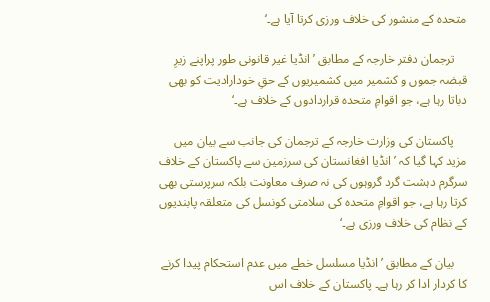متحدہ کے منشور کی خلاف ورزی کرتا آیا ہے۔‘

    ترجمان دفتر خارجہ کے مطابق ’ انڈیا غیر قانونی طور پراپنے زیرِ قبضہ جموں و کشمیر میں کشمیریوں کے حقِ خودارادیت کو بھی دباتا رہا ہے، جو اقوامِ متحدہ قراردادوں کے خلاف ہے۔‘

    پاکستان کی وزارت خارجہ کے ترجمان کی جانب سے بیان میں مزید کہا گیا کہ ’انڈیا افغانستان کی سرزمین سے پاکستان کے خلاف سرگرم دہشت گرد گروہوں کی نہ صرف معاونت بلکہ سرپرستی بھی کرتا رہا ہے، جو اقوامِ متحدہ کی سلامتی کونسل کی متعلقہ پابندیوں کے نظام کی خلاف ورزی ہے۔‘

    بیان کے مطابق ’انڈیا مسلسل خطے میں عدم استحکام پیدا کرنے کا کردار ادا کر رہا ہے۔ پاکستان کے خلاف اس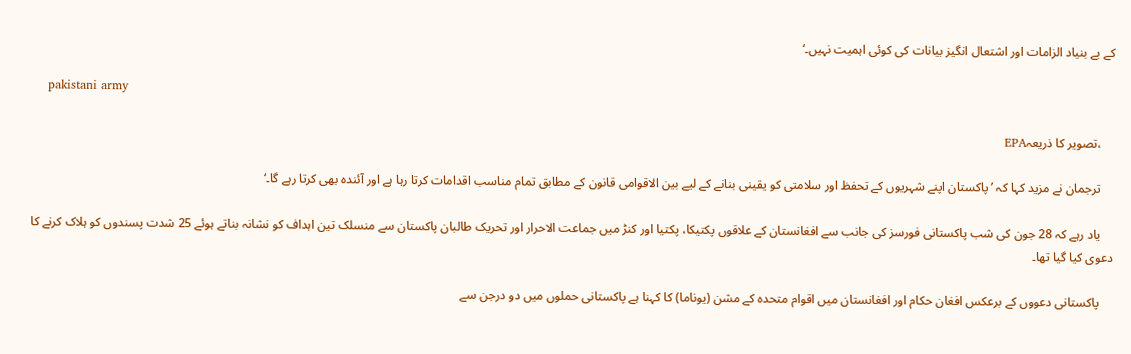کے بے بنیاد الزامات اور اشتعال انگیز بیانات کی کوئی اہمیت نہیں۔‘

    pakistani army

    ،تصویر کا ذریعہEPA

    ترجمان نے مزید کہا کہ ’پاکستان اپنے شہریوں کے تحفظ اور سلامتی کو یقینی بنانے کے لیے بین الاقوامی قانون کے مطابق تمام مناسب اقدامات کرتا رہا ہے اور آئندہ بھی کرتا رہے گا۔‘

    یاد رہے کہ 28 جون کی شب پاکستانی فورسز کی جانب سے افغانستان کے علاقوں پکتیکا، پکتیا اور کنڑ میں جماعت الاحرار اور تحریک طالبان پاکستان سے منسلک تین اہداف کو نشانہ بناتے ہوئے 25 شدت پسندوں کو ہلاک کرنے کا دعوی کیا گیا تھا۔

    پاکستانی دعووں کے برعکس افغان حکام اور افغانستان میں اقوام متحدہ کے مشن (یوناما) کا کہنا ہے پاکستانی حملوں میں دو درجن سے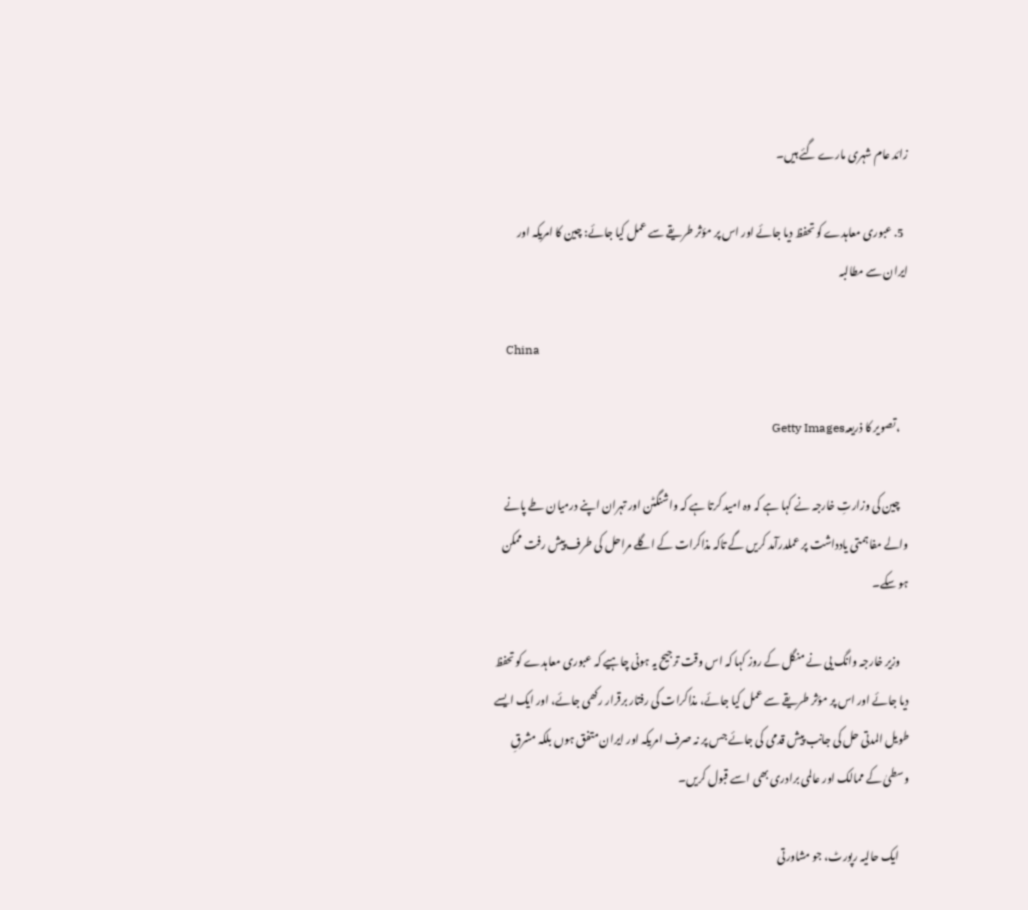زائد عام شہری مارے گئے ہیں۔

  5. عبوری معاہدے کو تحفظ دیا جائے اور اس پر مؤثر طریقے سے عمل کیا جائے: چین کا امریکہ اور ایران سے مطالبہ

    China

    ،تصویر کا ذریعہGetty Images

    چین کی وزارتِ خارجہ نے کہا ہے کہ وہ امید کرتا ہے کہ واشنگٹن اور تہران اپنے درمیان طے پانے والے مفاہمتی یادداشت پر عملدرآمد کریں گے تاکہ مذاکرات کے اگلے مراحل کی طرف پیش رفت ممکن ہو سکے۔

    وزیر خارجہ وانگ یی نے منگل کے روز کہا کہ اس وقت ترجیح یہ ہونی چاہیے کہ عبوری معاہدے کو تحفظ دیا جائے اور اس پر مؤثر طریقے سے عمل کیا جائے، مذاکرات کی رفتار برقرار رکھی جائے، اور ایک ایسے طویل المدتی حل کی جانب پیش قدمی کی جائے جس پر نہ صرف امریکہ اور ایران متفق ہوں بلکہ مشرقِ وسطیٰ کے ممالک اور عالمی برادری بھی اسے قبول کریں۔

    ایک حالیہ رپورٹ، جو مشاورتی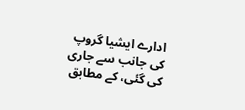ادارے ایشیا گروپ کی جانب سے جاری کی گئی، کے مطابق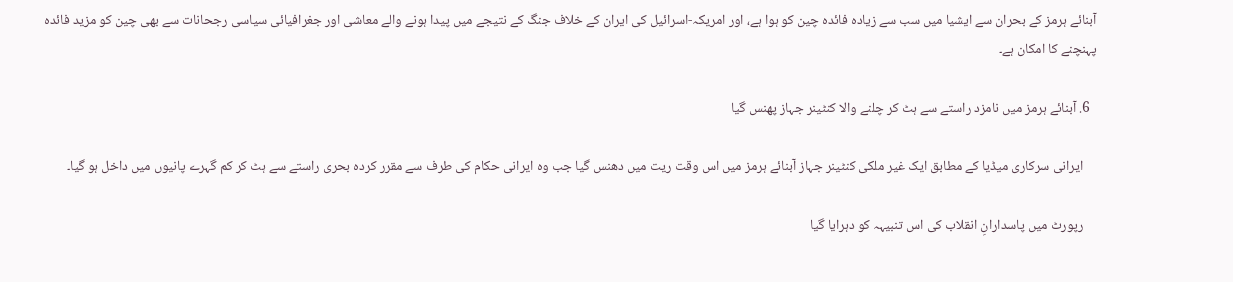آبنائے ہرمز کے بحران سے ایشیا میں سب سے زیادہ فائدہ چین کو ہوا ہے، اور امریکہ-اسرائیل کی ایران کے خلاف جنگ کے نتیجے میں پیدا ہونے والے معاشی اور جغرافیائی سیاسی رجحانات سے بھی چین کو مزید فائدہ پہنچنے کا امکان ہے۔

  6. آبنائے ہرمز میں نامزد راستے سے ہٹ کر چلنے والا کنٹینر جہاز پھنس گیا

    ایرانی سرکاری میڈیا کے مطابق ایک غیر ملکی کنٹینر جہاز آبنائے ہرمز میں اس وقت ریت میں دھنس گیا جب وہ ایرانی حکام کی طرف سے مقرر کردہ بحری راستے سے ہٹ کر کم گہرے پانیوں میں داخل ہو گیا۔

    رپورٹ میں پاسدارانِ انقلاب کی اس تنبیہہ کو دہرایا گیا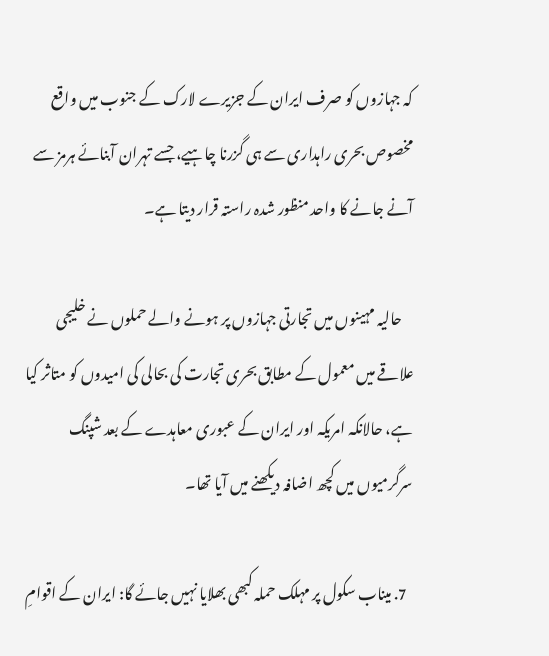کہ جہازوں کو صرف ایران کے جزیرے لارک کے جنوب میں واقع مخصوص بحری راہداری سے ہی گزرنا چاہیے، جسے تہران آبنائے ہرمز سے آنے جانے کا واحد منظور شدہ راستہ قرار دیتا ہے۔

    حالیہ مہینوں میں تجارتی جہازوں پر ہونے والے حملوں نے خلیجی علاقے میں معمول کے مطابق بحری تجارت کی بحالی کی امیدوں کو متاثر کیا ہے، حالانکہ امریکہ اور ایران کے عبوری معاہدے کے بعد شپنگ سرگرمیوں میں کچھ اضافہ دیکھنے میں آیا تھا۔

  7. میناب سکول پر مہلک حملہ کبھی بھلایا نہیں جائے گا: ایران کے اقوامِ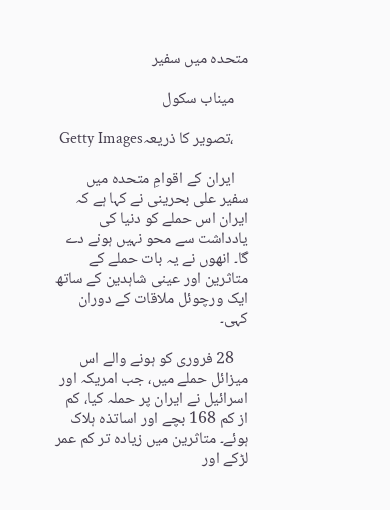متحدہ میں سفیر

    میناب سکول

    ،تصویر کا ذریعہGetty Images

    ایران کے اقوامِ متحدہ میں سفیر علی بحرینی نے کہا ہے کہ ایران اس حملے کو دنیا کی یادداشت سے محو نہیں ہونے دے گا۔ انھوں نے یہ بات حملے کے متاثرین اور عینی شاہدین کے ساتھ ایک ورچوئل ملاقات کے دوران کہی۔

    28 فروری کو ہونے والے اس میزائل حملے میں، جب امریکہ اور اسرائیل نے ایران پر حملہ کیا، کم از کم 168 بچے اور اساتذہ ہلاک ہوئے۔ متاثرین میں زیادہ تر کم عمر لڑکے اور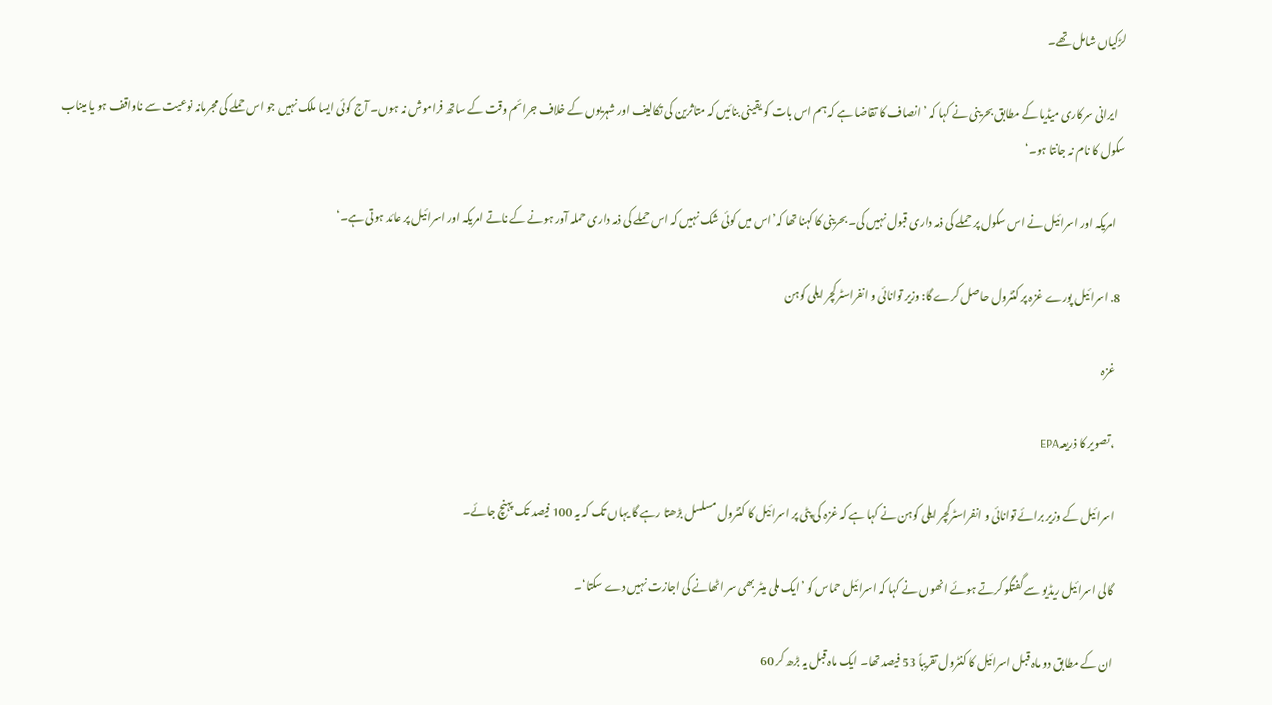لڑکیاں شامل تھے۔

    ایرانی سرکاری میڈیا کے مطابق بحرینی نے کہا کہ ’انصاف کا تقاضا ہے کہ ہم اس بات کو یقینی بنائیں کہ متاثرین کی تکالیف اور شہریوں کے خلاف جرائم وقت کے ساتھ فراموش نہ ہوں۔ آج کوئی ایسا ملک نہیں جو اس حملے کی مجرمانہ نوعیت سے ناواقف ہو یا میناب سکول کا نام نہ جانتا ہو۔‘

    امریکہ اور اسرائیل نے اس سکول پر حملے کی ذمہ داری قبول نہیں کی۔ بحرینی کا کہنا تھا کہ’اس میں کوئی شک نہیں کہ اس حملے کی ذمہ داری حملہ آور ہونے کے ناتے امریکہ اور اسرائیل پر عائد ہوتی ہے۔‘

  8. اسرائیل پورے غزہ پر کنٹرول حاصل کرے گا: وزیر توانائی و انفراسٹرکچر ایلی کوہن

    غزہ

    ،تصویر کا ذریعہEPA

    اسرائیل کے وزیر برائے توانائی و انفراسٹرکچر ایلی کوہن نے کہا ہے کہ غزہ کی پٹی پر اسرائیل کا کنٹرول مسلسل بڑھتا رہے گا یہاں تک کہ یہ 100 فیصد تک پہنچ جائے۔

    گالی اسرائیل ریڈیو سے گفتگو کرتے ہوئے انھوں نے کہا کہ اسرائیل حماس کو ’ایک ملی میٹر بھی سر اٹھانے کی اجازت نہیں دے سکتا‘۔

    ان کے مطابق دو ماہ قبل اسرائیل کا کنٹرول تقریباً 53 فیصد تھا۔ ایک ماہ قبل یہ بڑھ کر 60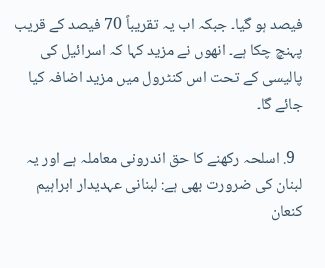فیصد ہو گیا۔ جبکہ اب یہ تقریباً 70 فیصد کے قریب پہنچ چکا ہے۔ انھوں نے مزید کہا کہ اسرائیل کی پالیسی کے تحت اس کنٹرول میں مزید اضافہ کیا جائے گا۔

  9. اسلحہ رکھنے کا حق اندرونی معاملہ ہے اور یہ لبنان کی ضرورت بھی ہے: لبنانی عہدیدار ابراہیم کنعان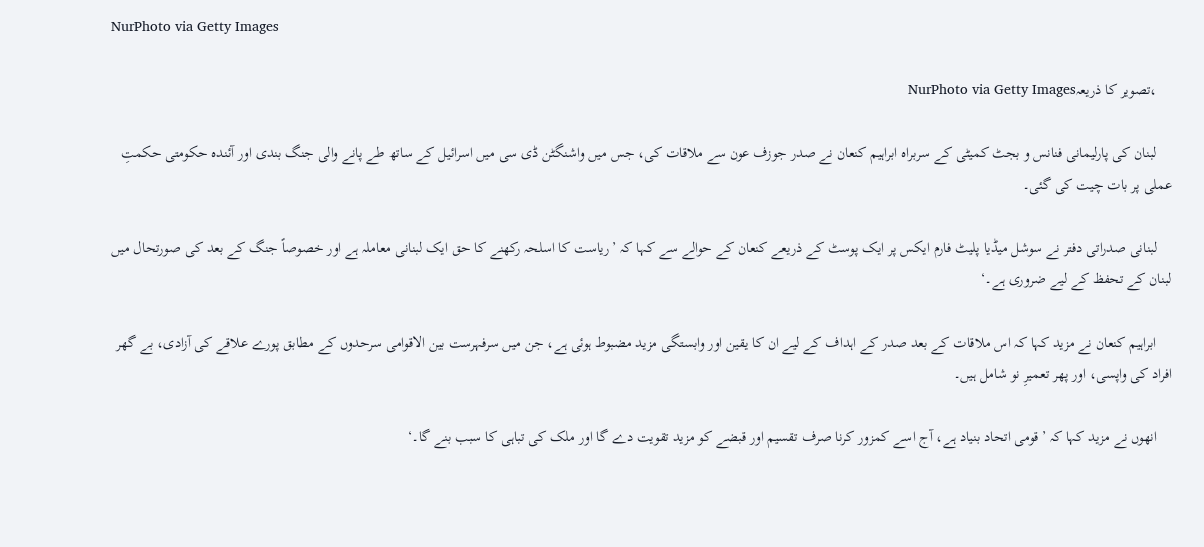NurPhoto via Getty Images

    ،تصویر کا ذریعہNurPhoto via Getty Images

    لبنان کی پارلیمانی فنانس و بجٹ کمیٹی کے سربراہ ابراہیم کنعان نے صدر جوزف عون سے ملاقات کی، جس میں واشنگٹن ڈی سی میں اسرائیل کے ساتھ طے پانے والی جنگ بندی اور آئندہ حکومتی حکمتِ عملی پر بات چیت کی گئی۔

    لبنانی صدراتی دفتر نے سوشل میڈیا پلیٹ فارم ایکس پر ایک پوسٹ کے ذریعے کنعان کے حوالے سے کہا کہ ’ریاست کا اسلحہ رکھنے کا حق ایک لبنانی معاملہ ہے اور خصوصاً جنگ کے بعد کی صورتحال میں لبنان کے تحفظ کے لیے ضروری ہے۔‘

    ابراہیم کنعان نے مزید کہا کہ اس ملاقات کے بعد صدر کے اہداف کے لیے ان کا یقین اور وابستگی مزید مضبوط ہوئی ہے، جن میں سرفہرست بین الاقوامی سرحدوں کے مطابق پورے علاقے کی آزادی، بے گھر افراد کی واپسی، اور پھر تعمیرِ نو شامل ہیں۔

    انھوں نے مزید کہا کہ ’قومی اتحاد بنیاد ہے، آج اسے کمزور کرنا صرف تقسیم اور قبضے کو مزید تقویت دے گا اور ملک کی تباہی کا سبب بنے گا۔‘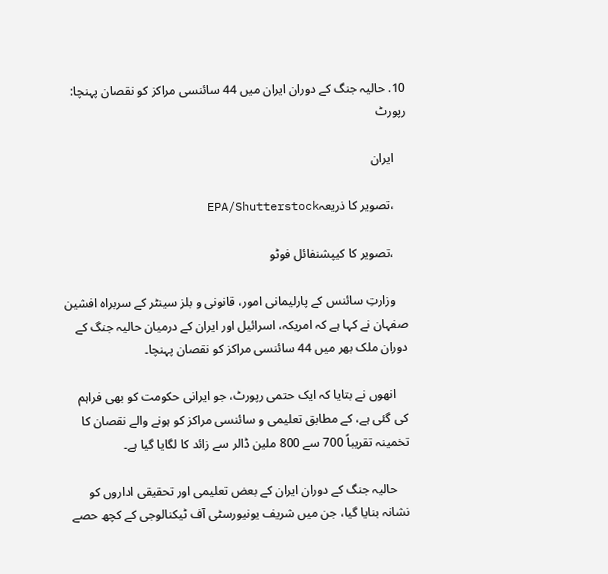10. حالیہ جنگ کے دوران ایران میں 44 سائنسی مراکز کو نقصان پہنچا: رپورٹ

    ایران

    ،تصویر کا ذریعہEPA/Shutterstock

    ،تصویر کا کیپشنفائل فوٹو

    وزارتِ سائنس کے پارلیمانی امور، قانونی و بلز سینٹر کے سربراہ افشین صفہان نے کہا ہے کہ امریکہ، اسرائیل اور ایران کے درمیان حالیہ جنگ کے دوران ملک بھر میں 44 سائنسی مراکز کو نقصان پہنچا۔

    انھوں نے بتایا کہ ایک حتمی رپورٹ، جو ایرانی حکومت کو بھی فراہم کی گئی ہے، کے مطابق تعلیمی و سائنسی مراکز کو ہونے والے نقصان کا تخمینہ تقریباً 700 سے 800 ملین ڈالر سے زائد کا لگایا گیا ہے۔

    حالیہ جنگ کے دوران ایران کے بعض تعلیمی اور تحقیقی اداروں کو نشانہ بنایا گیا، جن میں شریف یونیورسٹی آف ٹیکنالوجی کے کچھ حصے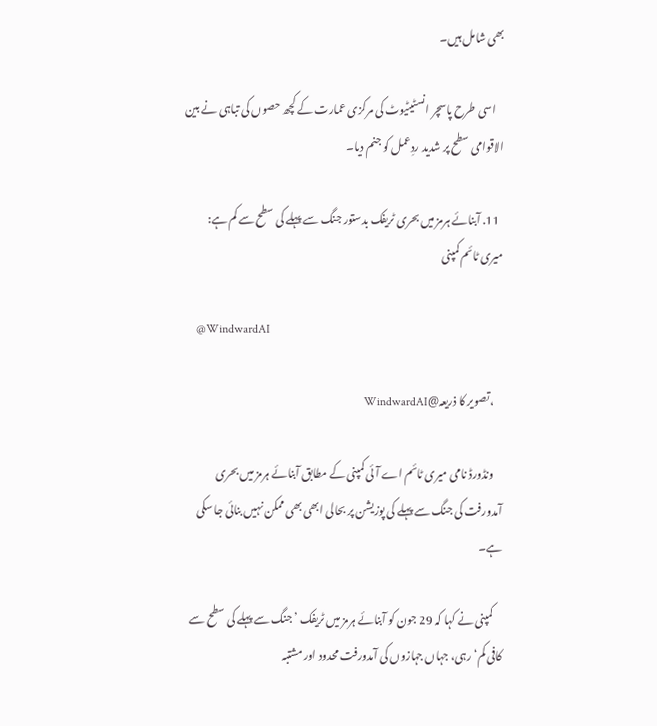بھی شامل ہیں۔

    اسی طرح پاسچر انسٹیٹیوٹ کی مرکزی عمارت کے کچھ حصوں کی تباہی نے بین الاقوامی سطح پر شدید ردِعمل کو جنم دیا۔

  11. آبنائے ہرمز میں بحری ٹریفک بدستور جنگ سے پہلے کی سطح سے کم ہے: میری ٹائم کمپنی

    @WindwardAI

    ،تصویر کا ذریعہ@WindwardAI

    ونڈورڈ نامی میری ٹائم اے آئی کمپنی کے مطابق آبنائے ہرمز میں بحری آمدورفت کی جنگ سے پہلے کی پوزیشن پر بحالی ابھی بھی ممکن نہیں بنائی جا سکی ہے۔

    کمپنی نے کہا کہ 29 جون کو آبنائے ہرمز میں ٹریفک ’جنگ سے پہلے کی سطح سے کافی کم‘ رہی، جہاں جہازوں کی آمدورفت محدود اور مشتبہ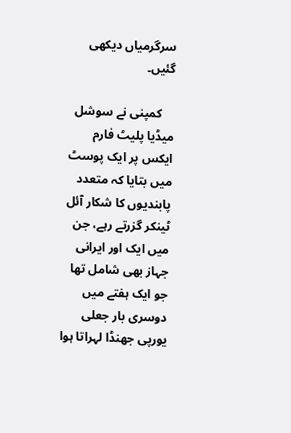سرگرمیاں دیکھی گئیں۔

    کمپنی نے سوشل میڈیا پلیٹ فارم ایکس پر ایک پوسٹ میں بتایا کہ متعدد پابندیوں کا شکار آئل ٹینکر گزرتے رہے، جن میں ایک اور ایرانی جہاز بھی شامل تھا جو ایک ہفتے میں دوسری بار جعلی یورپی جھنڈا لہراتا ہوا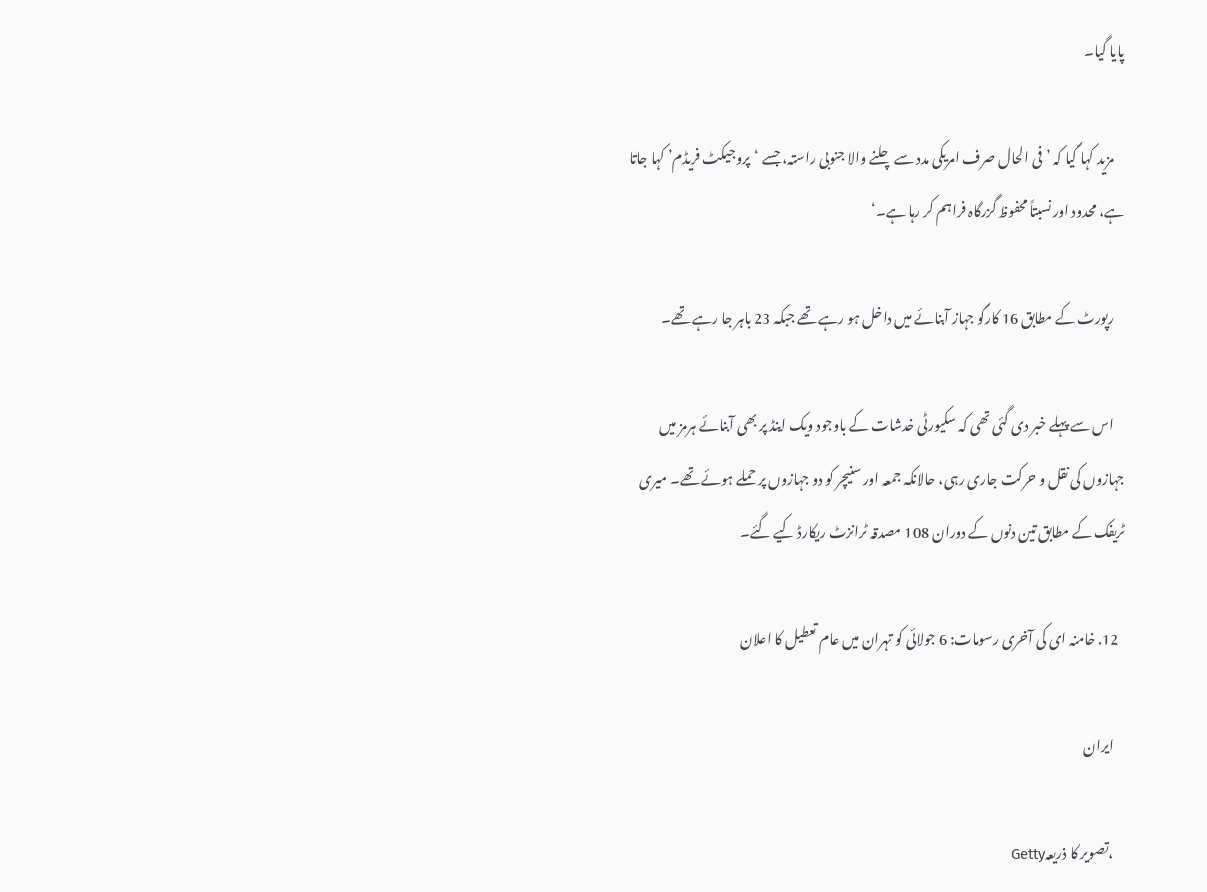پایا گیا۔

    مزید کہا گیا کہ ’فی الحال صرف امریکی مدد سے چلنے والا جنوبی راستہ، جسے ‘پروجیکٹ فریڈم’ کہا جاتا ہے، محدود اور نسبتاً محفوظ گزرگاہ فراہم کر رہا ہے۔‘

    رپورٹ کے مطابق 16 کارگو جہاز آبنائے میں داخل ہو رہے تھے جبکہ 23 باہر جا رہے تھے۔

    اس سے پہلے خبر دی گئی تھی کہ سکیورٹی خدشات کے باوجود ویک اینڈ پر بھی آبنائے ہرمز میں جہازوں کی نقل و حرکت جاری رہی، حالانکہ جمعہ اور سنیچر کو دو جہازوں پر حملے ہوئے تھے۔ میری ٹریفک کے مطابق تین دنوں کے دوران 108 مصدقہ ٹرانزٹ ریکارڈ کیے گئے۔

  12. خامنہ ای کی آخری رسومات: 6 جولائی کو تہران میں عام تعطیل کا اعلان

    ایران

    ،تصویر کا ذریعہGetty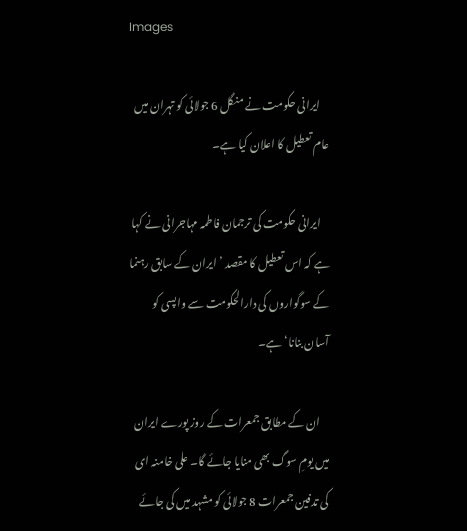Images

    ایرانی حکومت نے منگل 6 جولائی کو تہران میں عام تعطیل کا اعلان کیا ہے۔

    ایرانی حکومت کی ترجمان فاطمہ مہاجرانی نے کہا ہے کہ اس تعطیل کا مقصد ’ایران کے سابق رہنما کے سوگواروں کی دارالحکومت سے واپسی کو آسان بنانا‘ ہے۔

    ان کے مطابق جمعرات کے روز پورے ایران میں یومِ سوگ بھی منایا جائے گا۔ علی خامنہ ای کی تدفین جمعرات 8 جولائی کو مشہد میں کی جائے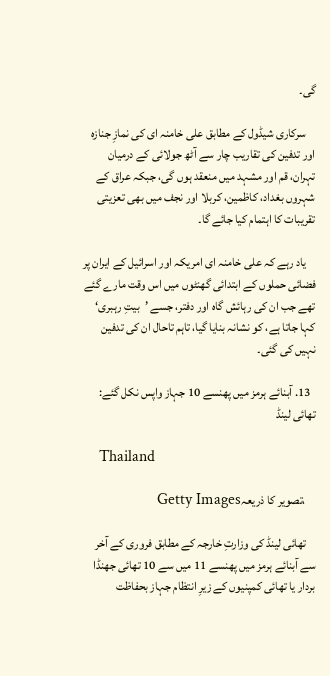گی۔

    سرکاری شیڈول کے مطابق علی خامنہ ای کی نمازِ جنازہ اور تدفین کی تقاریب چار سے آٹھ جولائی کے درمیان تہران، قم اور مشہد میں منعقد ہوں گی، جبکہ عراق کے شہروں بغداد، کاظمین، کربلا اور نجف میں بھی تعزیتی تقریبات کا اہتمام کیا جائے گا۔

    یاد رہے کہ علی خامنہ ای امریکہ اور اسرائیل کے ایران پر فضائی حملوں کے ابتدائی گھنٹوں میں اس وقت مارے گئے تھے جب ان کی رہائش گاہ اور دفتر، جسے ’بیتِ رہبری‘ کہا جاتا ہے، کو نشانہ بنایا گیا، تاہم تاحال ان کی تدفین نہیں کی گئی۔

  13. آبنائے ہرمز میں پھنسے 10 جہاز واپس نکل گئے: تھائی لینڈ

    Thailand

    ،تصویر کا ذریعہGetty Images

    تھائی لینڈ کی وزارتِ خارجہ کے مطابق فروری کے آخر سے آبنائے ہرمز میں پھنسے 11 میں سے 10 تھائی جھنڈا بردار یا تھائی کمپنیوں کے زیرِ انتظام جہاز بحفاظت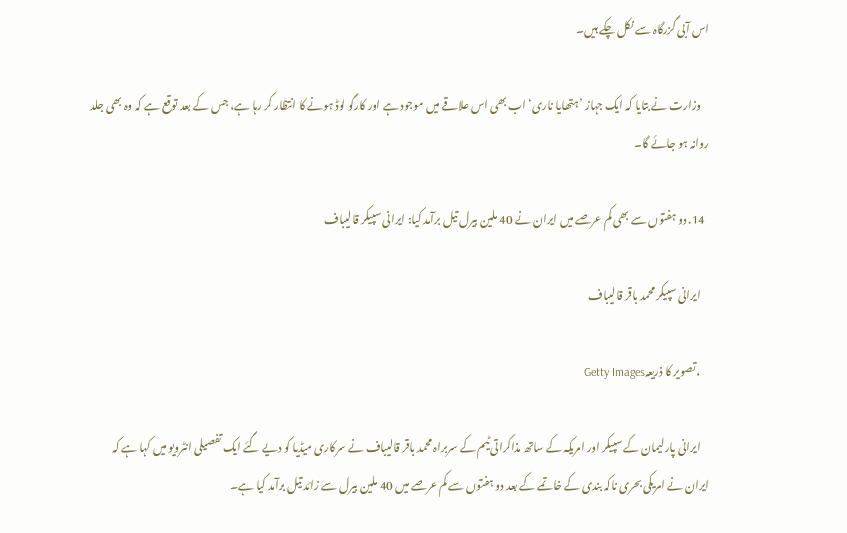اس آبی گزرگاہ سے نکل چکے ہیں۔

    وزارت نے بتایا کہ ایک جہاز ’ہتھایا ناری‘ اب بھی اس علاقے میں موجود ہے اور کارگو لوڈ ہونے کا انتظار کر رہا ہے، جس کے بعد توقع ہے کہ وہ بھی جلد روانہ ہو جائے گا۔

  14. دو ہفتوں سے بھی کم عرصے میں ایران نے 40 ملین بیرل تیل برآمد کیا: ایرانی سپیکر قالیباف

    ایرانی سپیکر محمد باقر قالیباف

    ،تصویر کا ذریعہGetty Images

    ایرانی پارلیمان کے سپیکر اور امریکہ کے ساتھ مذاکراتی ٹیم کے سربراہ محمد باقر قالیباف نے سرکاری میڈیا کو دیے گئے ایک تفصیلی انٹرویو میں کہا ہے کہ ایران نے امریکی بحری ناکہ بندی کے خاتمے کے بعد دو ہفتوں سے کم عرصے میں 40 ملین بیرل سے زائد تیل برآمد کیا ہے۔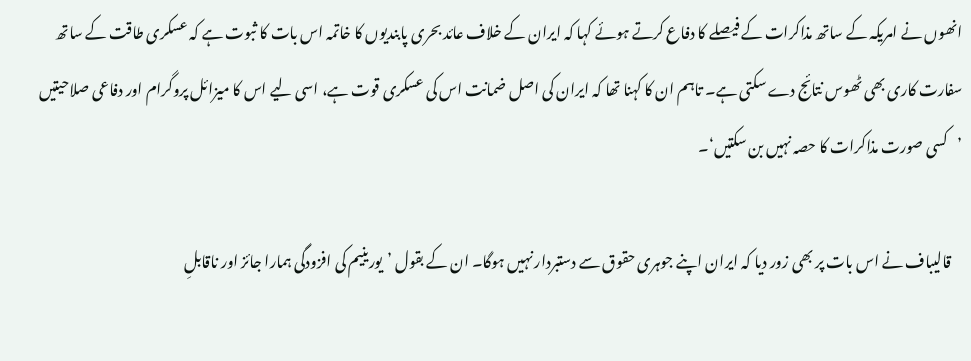انھوں نے امریکہ کے ساتھ مذاکرات کے فیصلے کا دفاع کرتے ہوئے کہا کہ ایران کے خلاف عائد بحری پابندیوں کا خاتمہ اس بات کا ثبوت ہے کہ عسکری طاقت کے ساتھ سفارت کاری بھی ٹھوس نتائج دے سکتی ہے۔ تاہم ان کا کہنا تھا کہ ایران کی اصل ضمانت اس کی عسکری قوت ہے، اسی لیے اس کا میزائل پروگرام اور دفاعی صلاحیتیں ’کسی صورت مذاکرات کا حصہ نہیں بن سکتیں‘۔

    قالیباف نے اس بات پر بھی زور دیا کہ ایران اپنے جوہری حقوق سے دستبردار نہیں ہوگا۔ ان کے بقول ’یورینیم کی افزودگی ہمارا جائز اور ناقابلِ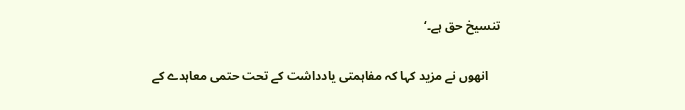تنسیخ حق ہے۔‘

    انھوں نے مزید کہا کہ مفاہمتی یادداشت کے تحت حتمی معاہدے کے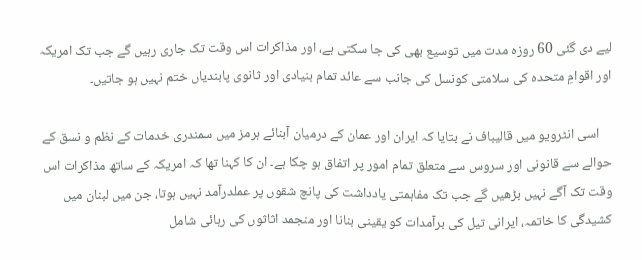لیے دی گئی 60 روزہ مدت میں توسیع بھی کی جا سکتی ہے، اور مذاکرات اس وقت تک جاری رہیں گے جب تک امریکہ اور اقوامِ متحدہ کی سلامتی کونسل کی جانب سے عائد تمام بنیادی اور ثانوی پابندیاں ختم نہیں ہو جاتیں۔

    اسی انٹرویو میں قالیباف نے بتایا کہ ایران اور عمان کے درمیان آبنائے ہرمز میں سمندری خدمات کے نظم و نسق کے حوالے سے قانونی اور سروس سے متعلق تمام امور پر اتفاق ہو چکا ہے۔ ان کا کہنا تھا کہ امریکہ کے ساتھ مذاکرات اس وقت تک آگے نہیں بڑھیں گے جب تک مفاہمتی یادداشت کی پانچ شقوں پر عملدرآمد نہیں ہوتا، جن میں لبنان میں کشیدگی کا خاتمہ، ایرانی تیل کی برآمدات کو یقینی بنانا اور منجمد اثاثوں کی رہائی شامل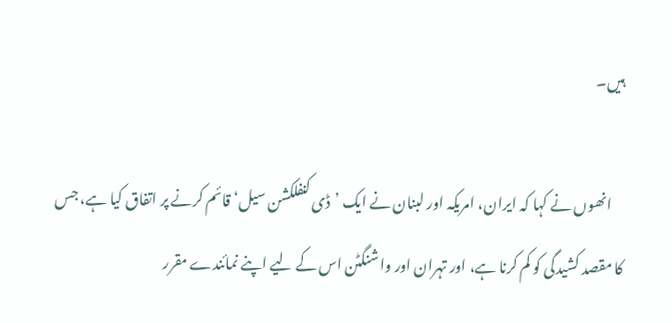ہیں۔

    انھوں نے کہا کہ ایران، امریکہ اور لبنان نے ایک ’ڈی کنفلکشن سیل‘ قائم کرنے پر اتفاق کیا ہے، جس کا مقصد کشیدگی کو کم کرنا ہے، اور تہران اور واشنگٹن اس کے لیے اپنے نمائندے مقرر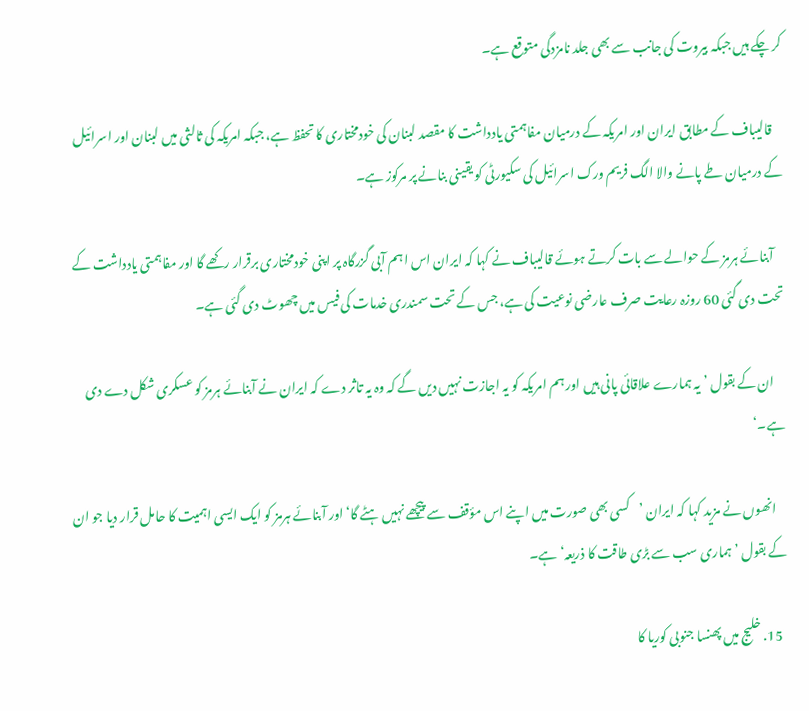کر چکے ہیں جبکہ بیروت کی جانب سے بھی جلد نامزدگی متوقع ہے۔

    قالیباف کے مطابق ایران اور امریکہ کے درمیان مفاہمتی یادداشت کا مقصد لبنان کی خودمختاری کا تحفظ ہے، جبکہ امریکہ کی ثالثی میں لبنان اور اسرائیل کے درمیان طے پانے والا الگ فریم ورک اسرائیل کی سکیورٹی کو یقینی بنانے پر مرکوز ہے۔

    آبنائے ہرمز کے حوالے سے بات کرتے ہوئے قالیباف نے کہا کہ ایران اس اہم آبی گزرگاہ پر اپنی خودمختاری برقرار رکھے گا اور مفاہمتی یادداشت کے تحت دی گئی 60 روزہ رعایت صرف عارضی نوعیت کی ہے، جس کے تحت سمندری خدمات کی فیس میں چھوٹ دی گئی ہے۔

    ان کے بقول ’یہ ہمارے علاقائی پانی ہیں اور ہم امریکہ کو یہ اجازت نہیں دیں گے کہ وہ یہ تاثر دے کہ ایران نے آبنائے ہرمز کو عسکری شکل دے دی ہے۔‘

    انھوں نے مزید کہا کہ ایران ’کسی بھی صورت میں اپنے اس مؤقف سے پیچھے نہیں ہٹے گا‘ اور آبنائے ہرمز کو ایک ایسی اہمیت کا حامل قرار دیا جو ان کے بقول ’ہماری سب سے بڑی طاقت کا ذریعہ‘ ہے۔

  15. خلیج میں پھنسا جنوبی کوریا کا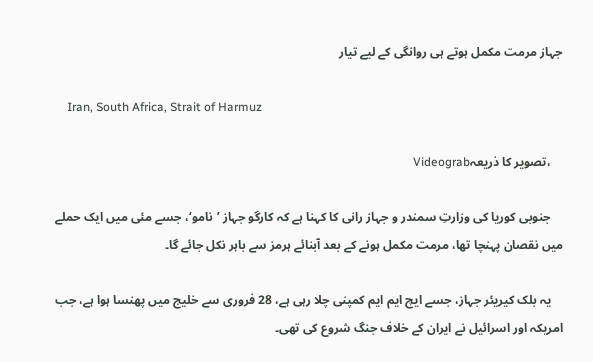جہاز مرمت مکمل ہوتے ہی روانگی کے لیے تیار

    Iran, South Africa, Strait of Harmuz

    ،تصویر کا ذریعہVideograb

    جنوبی کوریا کی وزارتِ سمندر و جہاز رانی کا کہنا ہے کہ کارگو جہاز ’نامو‘، جسے مئی میں ایک حملے میں نقصان پہنچا تھا، مرمت مکمل ہونے کے بعد آبنائے ہرمز سے باہر نکل جائے گا۔

    یہ بلک کیریئر جہاز، جسے ایچ ایم ایم کمپنی چلا رہی ہے، 28 فروری سے خلیج میں پھنسا ہوا ہے، جب امریکہ اور اسرائیل نے ایران کے خلاف جنگ شروع کی تھی۔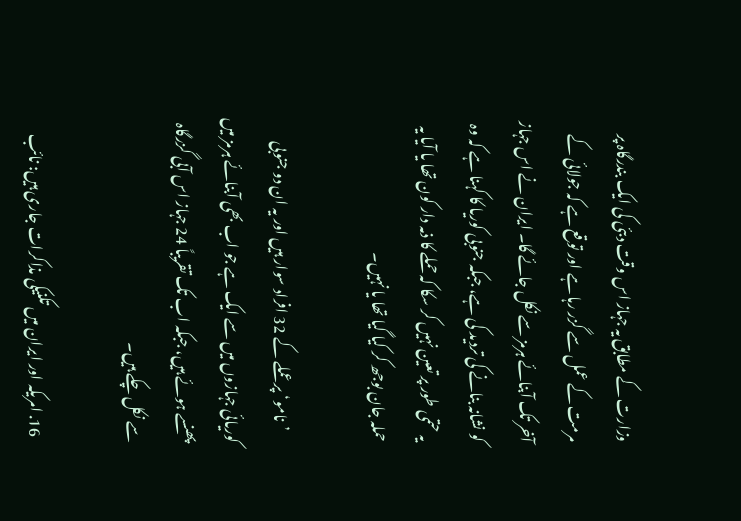وزارت کے مطابق یہ جہاز اس وقت دبئی کی ایک بندرگاہ پر مرمت کے عمل سے گزر رہا ہے اور توقع ہے کہ جولائی کے آخر تک آبنائے ہرمز سے نکل جائے گا۔ ایران نے اس جہاز کو نشانہ بنانے کی تردید کی ہے، جبکہ جنوبی کوریا کا کہنا ہے کہ وہ یہ حتمی طور پر تعین نہیں کر سکا کہ حملے کا ذمہ دار کون تھا یا آیا یہ حملہ جان بوجھ کر کیا گیا تھا یا نہیں۔

    ’نامو‘ پر عملے کے 32 افراد سوار ہیں اور یہ ان دو جنوبی کوریائی جہازوں میں سے ایک ہے جو اب بھی آبنائے ہرمز میں پھنسے ہوئے ہیں، جبکہ اب تک تقریباً 24 جہاز اس آبی گزرگاہ سے نکل چکے ہیں۔

  16. امریکہ اور ایران میں تکنیکی مذاکرات جاری ہیں: نائب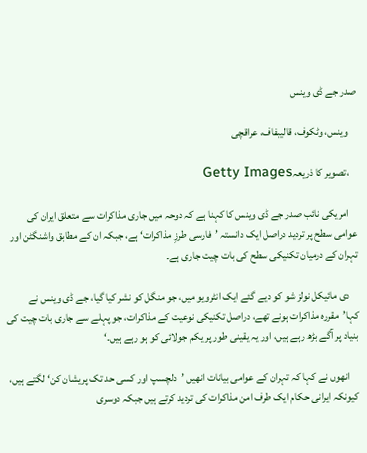صدر جے ڈی وینس

    وینس، وٹکوف، قالیبفاف، عراقچی

    ،تصویر کا ذریعہGetty Images

    امریکی نائب صدر جے ڈی وینس کا کہنا ہے کہ دوحہ میں جاری مذاکرات سے متعلق ایران کی عوامی سطح پر تردید دراصل ایک دانستہ ’فارسی طرزِ مذاکرات‘ ہے، جبکہ ان کے مطابق واشنگٹن اور تہران کے درمیان تکنیکی سطح کی بات چیت جاری ہے۔

    دی مائیکل نولز شو کو دیے گئے ایک انٹرویو میں، جو منگل کو نشر کیا گیا، جے ڈی وینس نے کہا’مقررہ مذاکرات ہونے تھے، دراصل تکنیکی نوعیت کے مذاکرات، جو پہلے سے جاری بات چیت کی بنیاد پر آگے بڑھ رہے ہیں، اور یہ یقینی طور پر یکم جولائی کو ہو رہے ہیں۔‘

    انھوں نے کہا کہ تہران کے عوامی بیانات انھیں ’دلچسپ اور کسی حد تک پریشان کن‘ لگتے ہیں، کیونکہ ایرانی حکام ایک طرف امن مذاکرات کی تردید کرتے ہیں جبکہ دوسری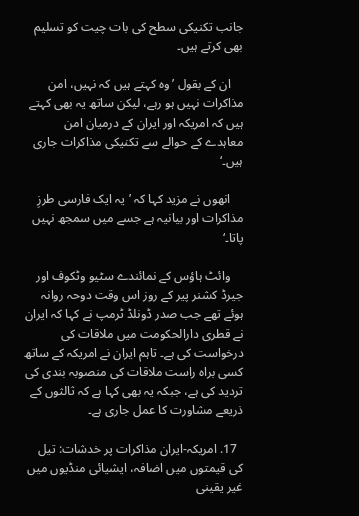جانب تکنیکی سطح کی بات چیت کو تسلیم بھی کرتے ہیں۔

    ان کے بقول ’وہ کہتے ہیں کہ نہیں، امن مذاکرات نہیں ہو رہے، لیکن ساتھ یہ بھی کہتے ہیں کہ امریکہ اور ایران کے درمیان امن معاہدے کے حوالے سے تکنیکی مذاکرات جاری ہیں۔‘

    انھوں نے مزید کہا کہ ’یہ ایک فارسی طرزِ مذاکرات اور بیانیہ ہے جسے میں سمجھ نہیں پاتا۔‘

    وائٹ ہاؤس کے نمائندے سٹیو وٹکوف اور جیرڈ کشنر پیر کے روز اس وقت دوحہ روانہ ہوئے تھے جب صدر ڈونلڈ ٹرمپ نے کہا کہ ایران نے قطری دارالحکومت میں ملاقات کی درخواست کی ہے۔ تاہم ایران نے امریکہ کے ساتھ کسی براہ راست ملاقات کی منصوبہ بندی کی تردید کی ہے، جبکہ یہ بھی کہا ہے کہ ثالثوں کے ذریعے مشاورت کا عمل جاری ہے۔

  17. امریکہ-ایران مذاکرات پر خدشات: تیل کی قیمتوں میں اضافہ، ایشیائی منڈیوں میں غیر یقینی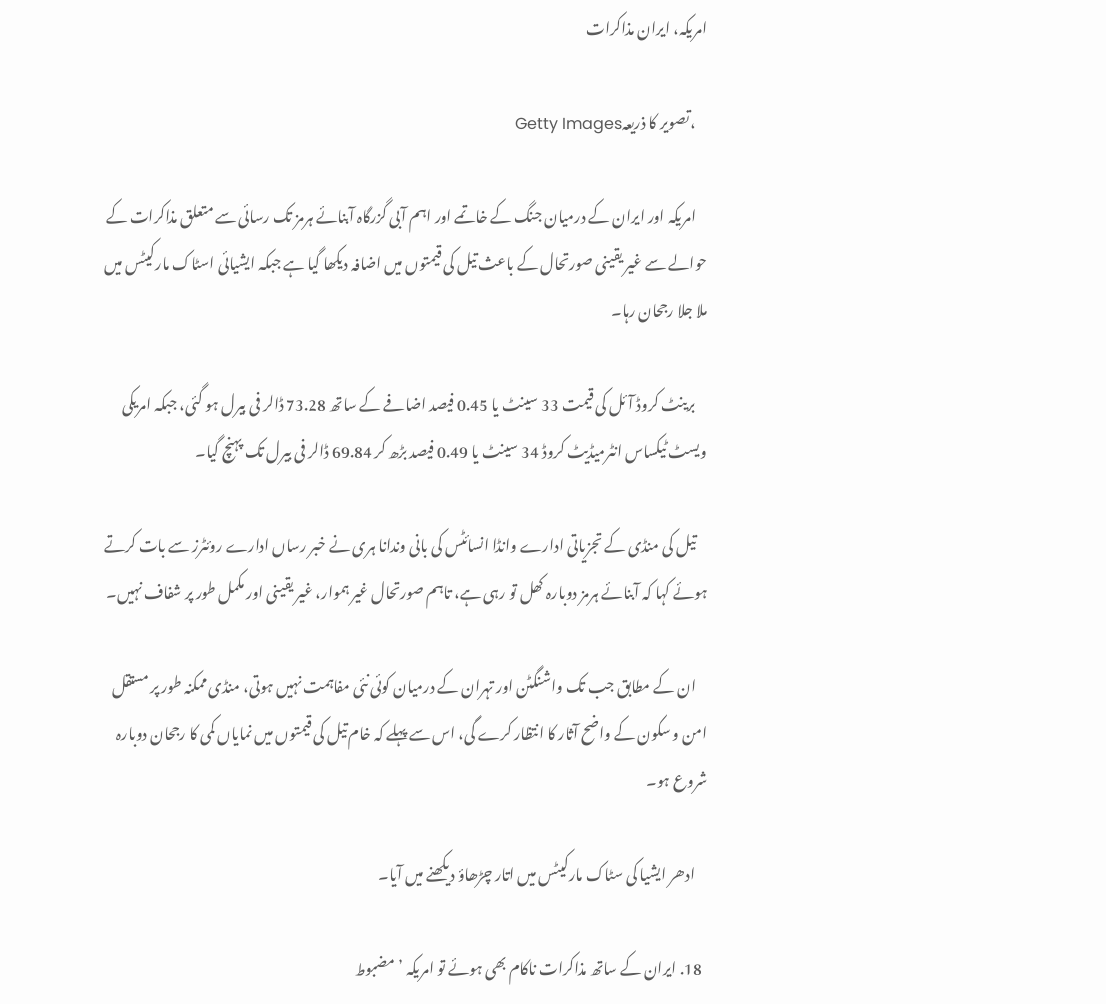امریکہ، ایران مذاکرات

    ،تصویر کا ذریعہGetty Images

    امریکہ اور ایران کے درمیان جنگ کے خاتمے اور اہم آبی گزرگاہ آبنائے ہرمز تک رسائی سے متعلق مذاکرات کے حوالے سے غیر یقینی صورتحال کے باعث تیل کی قیمتوں میں اضافہ دیکھا گیا ہے جبکہ ایشیائی اسٹاک مارکیٹس میں ملا جلا رجحان رہا۔

    برینٹ کروڈ آئل کی قیمت 33 سینٹ یا 0.45 فیصد اضافے کے ساتھ 73.28 ڈالر فی بیرل ہو گئی، جبکہ امریکی ویسٹ ٹیکساس انٹرمیڈیٹ کروڈ 34 سینٹ یا 0.49 فیصد بڑھ کر 69.84 ڈالر فی بیرل تک پہنچ گیا۔

    تیل کی منڈی کے تجزیاتی ادارے وانڈا انسائٹس کی بانی وندانا ہری نے خبر رساں ادارے روئٹرز سے بات کرتے ہوئے کہا کہ آبنائے ہرمز دوبارہ کھل تو رہی ہے، تاہم صورتحال غیر ہموار، غیر یقینی اور مکمل طور پر شفاف نہیں۔

    ان کے مطابق جب تک واشنگٹن اور تہران کے درمیان کوئی نئی مفاہمت نہیں ہوتی، منڈی ممکنہ طور پر مستقل امن و سکون کے واضح آثار کا انتظار کرے گی، اس سے پہلے کہ خام تیل کی قیمتوں میں نمایاں کمی کا رجحان دوبارہ شروع ہو۔

    ادھر ایشیا کی سٹاک مارکیٹس میں اتار چڑھاؤ دیکھنے میں آیا۔

  18. ایران کے ساتھ مذاکرات ناکام بھی ہوئے تو امریکہ ’مضبوط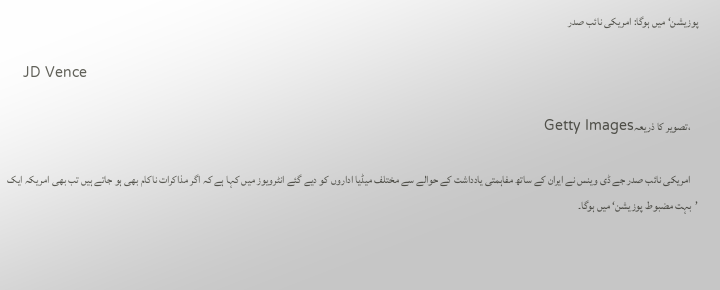پوزیشن‘ میں ہوگا: امریکی نائب صدر

    JD Vence

    ،تصویر کا ذریعہGetty Images

    امریکی نائب صدر جے ڈی وینس نے ایران کے ساتھ مفاہمتی یادداشت کے حوالے سے مختلف میڈیا اداروں کو دیے گئے انٹرویوز میں کہا ہے کہ اگر مذاکرات ناکام بھی ہو جاتے ہیں تب بھی امریکہ ایک ’بہت مضبوط پوزیشن‘ میں ہوگا۔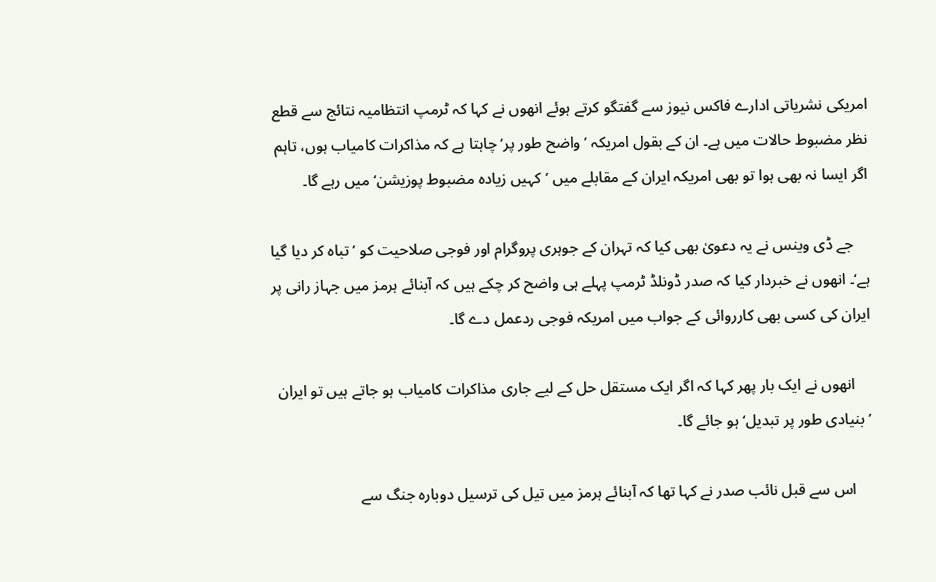امریکی نشریاتی ادارے فاکس نیوز سے گفتگو کرتے ہوئے انھوں نے کہا کہ ٹرمپ انتظامیہ نتائج سے قطع نظر مضبوط حالات میں ہے۔ ان کے بقول امریکہ ’واضح طور پر‘ چاہتا ہے کہ مذاکرات کامیاب ہوں، تاہم اگر ایسا نہ بھی ہوا تو بھی امریکہ ایران کے مقابلے میں ’کہیں زیادہ مضبوط پوزیشن‘ میں رہے گا۔

    جے ڈی وینس نے یہ دعویٰ بھی کیا کہ تہران کے جوہری پروگرام اور فوجی صلاحیت کو ’تباہ کر دیا گیا ہے‘۔ انھوں نے خبردار کیا کہ صدر ڈونلڈ ٹرمپ پہلے ہی واضح کر چکے ہیں کہ آبنائے ہرمز میں جہاز رانی پر ایران کی کسی بھی کارروائی کے جواب میں امریکہ فوجی ردعمل دے گا۔

    انھوں نے ایک بار پھر کہا کہ اگر ایک مستقل حل کے لیے جاری مذاکرات کامیاب ہو جاتے ہیں تو ایران ’بنیادی طور پر تبدیل‘ ہو جائے گا۔

    اس سے قبل نائب صدر نے کہا تھا کہ آبنائے ہرمز میں تیل کی ترسیل دوبارہ جنگ سے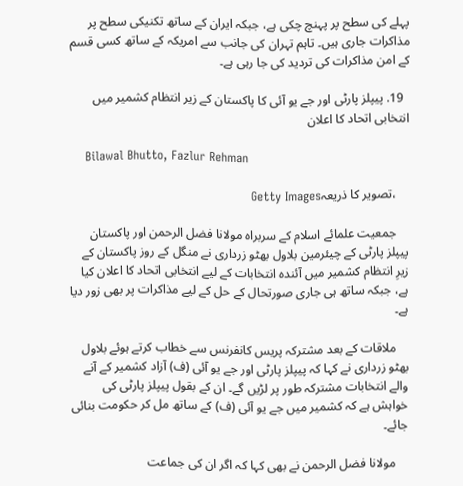پہلے کی سطح پر پہنچ چکی ہے، جبکہ ایران کے ساتھ تکنیکی سطح پر مذاکرات جاری ہیں۔ تاہم تہران کی جانب سے امریکہ کے ساتھ کسی قسم کے امن مذاکرات کی تردید کی جا رہی ہے۔

  19. پیپلز پارٹی اور جے یو آئی کا پاکستان کے زیر انتظام کشمیر میں انتخابی اتحاد کا اعلان

    Bilawal Bhutto, Fazlur Rehman

    ،تصویر کا ذریعہGetty Images

    جمعیت علمائے اسلام کے سربراہ مولانا فضل الرحمن اور پاکستان پیپلز پارٹی کے چیئرمین بلاول بھٹو زرداری نے منگل کے روز پاکستان کے زیرِ انتظام کشمیر میں آئندہ انتخابات کے لیے انتخابی اتحاد کا اعلان کیا ہے، جبکہ ساتھ ہی جاری صورتحال کے حل کے لیے مذاکرات پر بھی زور دیا ہے۔

    ملاقات کے بعد مشترکہ پریس کانفرنس سے خطاب کرتے ہوئے بلاول بھٹو زرداری نے کہا کہ پیپلز پارٹی اور جے یو آئی (ف) آزاد کشمیر کے آنے والے انتخابات مشترکہ طور پر لڑیں گے۔ ان کے بقول پیپلز پارٹی کی خواہش ہے کہ کشمیر میں جے یو آئی (ف) کے ساتھ مل کر حکومت بنائی جائے۔

    مولانا فضل الرحمن نے بھی کہا کہ اگر ان کی جماعت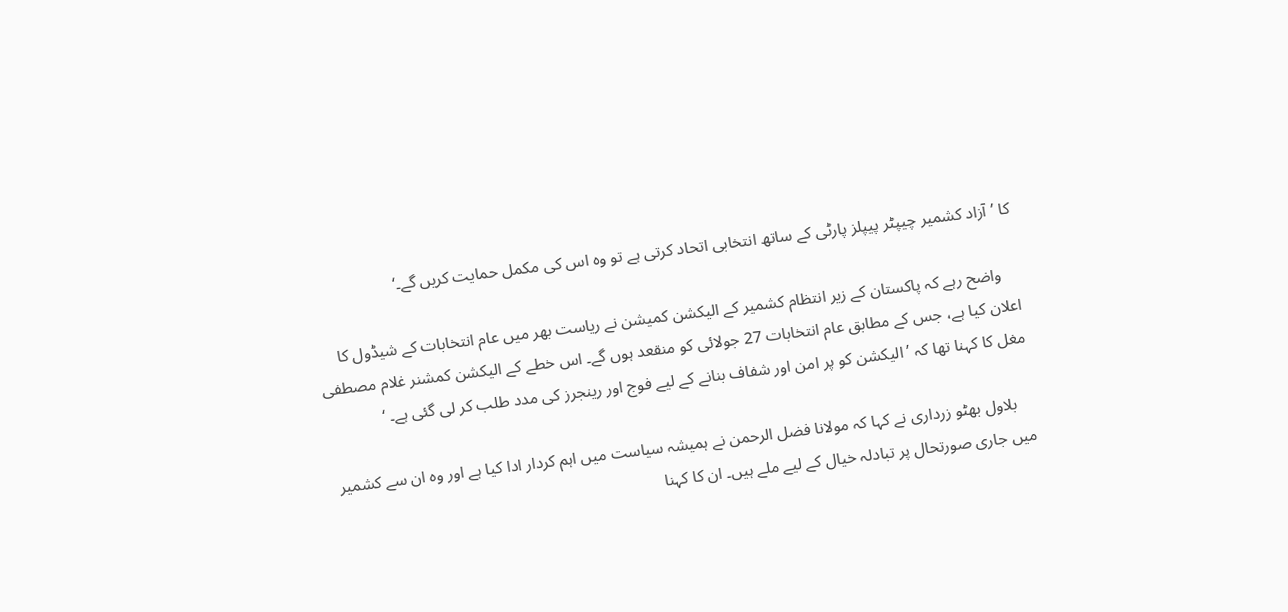کا ’آزاد کشمیر چیپٹر پیپلز پارٹی کے ساتھ انتخابی اتحاد کرتی ہے تو وہ اس کی مکمل حمایت کریں گے۔‘

    واضح رہے کہ پاکستان کے زیر انتظام کشمیر کے الیکشن کمیشن نے ریاست بھر میں عام انتخابات کے شیڈول کا اعلان کیا ہے، جس کے مطابق عام انتخابات 27 جولائی کو منقعد ہوں گے۔ اس خطے کے الیکشن کمشنر غلام مصطفی مغل کا کہنا تھا کہ ’الیکشن کو پر امن اور شفاف بنانے کے لیے فوج اور رینجرز کی مدد طلب کر لی گئی ہے۔ ‘

    بلاول بھٹو زرداری نے کہا کہ مولانا فضل الرحمن نے ہمیشہ سیاست میں اہم کردار ادا کیا ہے اور وہ ان سے کشمیر میں جاری صورتحال پر تبادلہ خیال کے لیے ملے ہیں۔ ان کا کہنا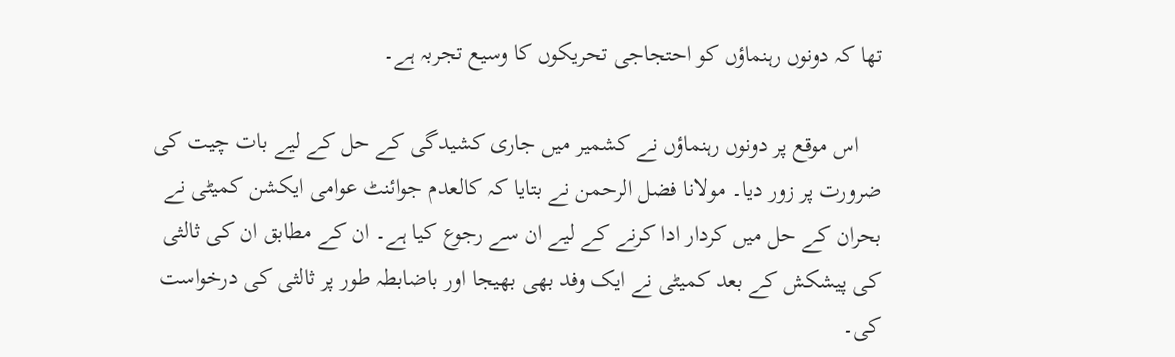تھا کہ دونوں رہنماؤں کو احتجاجی تحریکوں کا وسیع تجربہ ہے۔

    اس موقع پر دونوں رہنماؤں نے کشمیر میں جاری کشیدگی کے حل کے لیے بات چیت کی ضرورت پر زور دیا۔ مولانا فضل الرحمن نے بتایا کہ کالعدم جوائنٹ عوامی ایکشن کمیٹی نے بحران کے حل میں کردار ادا کرنے کے لیے ان سے رجوع کیا ہے۔ ان کے مطابق ان کی ثالثی کی پیشکش کے بعد کمیٹی نے ایک وفد بھی بھیجا اور باضابطہ طور پر ثالثی کی درخواست کی۔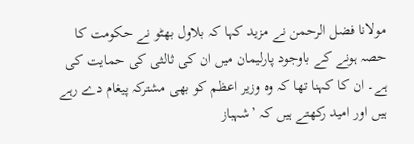مولانا فضل الرحمن نے مزید کہا کہ بلاول بھٹو نے حکومت کا حصہ ہونے کے باوجود پارلیمان میں ان کی ثالثی کی حمایت کی ہے۔ ان کا کہنا تھا کہ وہ وزیر اعظم کو بھی مشترکہ پیغام دے رہے ہیں اور امید رکھتے ہیں کہ ’شہباز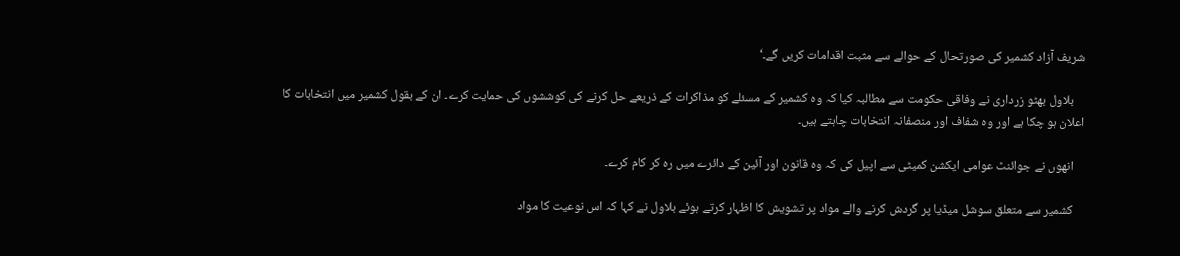شریف آزاد کشمیر کی صورتحال کے حوالے سے مثبت اقدامات کریں گے۔‘

    بلاول بھٹو زرداری نے وفاقی حکومت سے مطالبہ کیا کہ وہ کشمیر کے مسئلے کو مذاکرات کے ذریعے حل کرنے کی کوششوں کی حمایت کرے۔ ان کے بقول کشمیر میں انتخابات کا اعلان ہو چکا ہے اور وہ شفاف اور منصفانہ انتخابات چاہتے ہیں۔

    انھوں نے جوائنٹ عوامی ایکشن کمیٹی سے اپیل کی کہ وہ قانون اور آئین کے دائرے میں رہ کر کام کرے۔

    کشمیر سے متعلق سوشل میڈیا پر گردش کرنے والے مواد پر تشویش کا اظہار کرتے ہوئے بلاول نے کہا کہ اس نوعیت کا مواد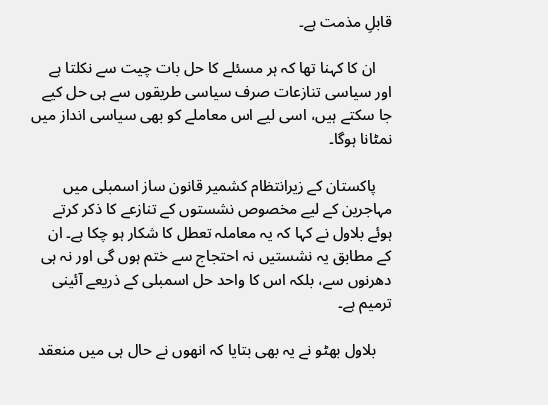قابلِ مذمت ہے۔

    ان کا کہنا تھا کہ ہر مسئلے کا حل بات چیت سے نکلتا ہے اور سیاسی تنازعات صرف سیاسی طریقوں سے ہی حل کیے جا سکتے ہیں، اسی لیے اس معاملے کو بھی سیاسی انداز میں نمٹانا ہوگا۔

    پاکستان کے زیرانتظام کشمیر قانون ساز اسمبلی میں مہاجرین کے لیے مخصوص نشستوں کے تنازعے کا ذکر کرتے ہوئے بلاول نے کہا کہ یہ معاملہ تعطل کا شکار ہو چکا ہے۔ ان کے مطابق یہ نشستیں نہ احتجاج سے ختم ہوں گی اور نہ ہی دھرنوں سے، بلکہ اس کا واحد حل اسمبلی کے ذریعے آئینی ترمیم ہے۔

    بلاول بھٹو نے یہ بھی بتایا کہ انھوں نے حال ہی میں منعقد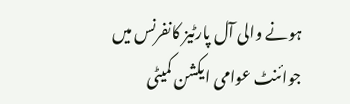ہونے والی آل پارٹیز کانفرنس میں جوائنٹ عوامی ایکشن کمیٹی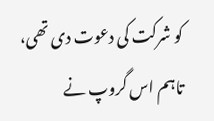کو شرکت کی دعوت دی تھی، تاہم اس گروپ نے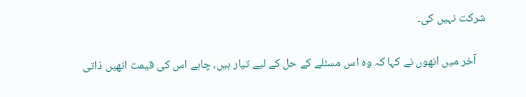شرکت نہیں کی۔

    آخر میں انھوں نے کہا کہ وہ اس مسئلے کے حل کے لیے تیار ہیں، چاہے اس کی قیمت انھیں ذاتی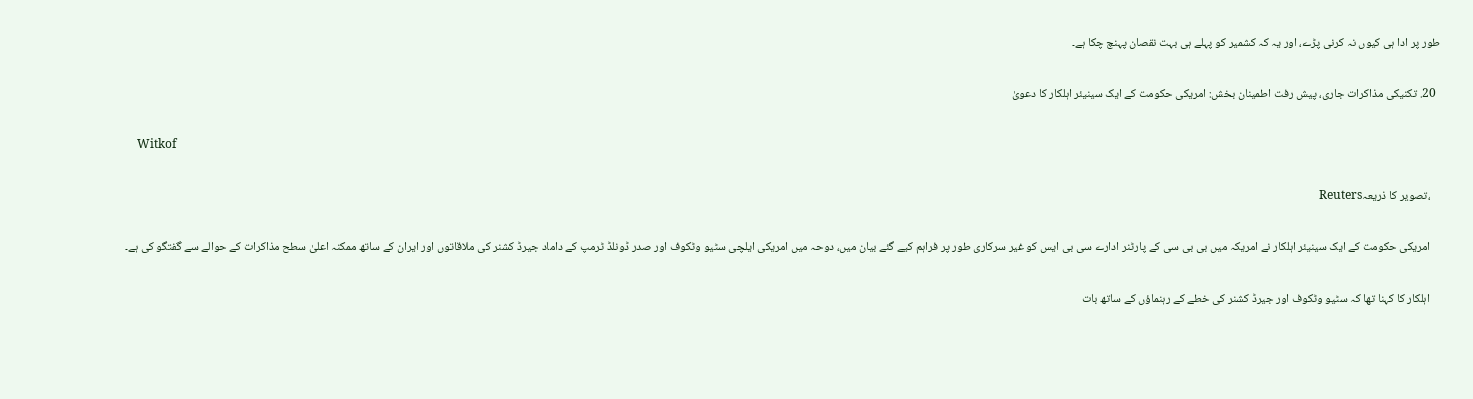طور پر ادا ہی کیوں نہ کرنی پڑے، اور یہ کہ کشمیر کو پہلے ہی بہت نقصان پہنچ چکا ہے۔

  20. تکنیکی مذاکرات جاری، پیش رفت اطمینان بخش: امریکی حکومت کے ایک سینیئر اہلکار کا دعویٰ

    Witkof

    ،تصویر کا ذریعہReuters

    امریکی حکومت کے ایک سینیئر اہلکار نے امریکہ میں بی بی سی کے پارٹنر ادارے سی بی ایس کو غیر سرکاری طور پر فراہم کیے گئے بیان میں، دوحہ میں امریکی ایلچی سٹیو وٹکوف اور صدر ڈونلڈ ٹرمپ کے داماد جیرڈ کشنر کی ملاقاتوں اور ایران کے ساتھ ممکنہ اعلیٰ سطح مذاکرات کے حوالے سے گفتگو کی ہے۔

    اہلکار کا کہنا تھا کہ سٹیو وٹکوف اور جیرڈ کشنر کی خطے کے رہنماؤں کے ساتھ بات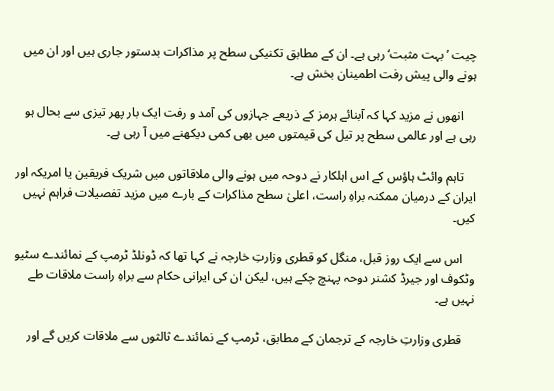چیت ’بہت مثبت‘ رہی ہے۔ ان کے مطابق تکنیکی سطح پر مذاکرات بدستور جاری ہیں اور ان میں ہونے والی پیش رفت اطمینان بخش ہے۔

    انھوں نے مزید کہا کہ آبنائے ہرمز کے ذریعے جہازوں کی آمد و رفت ایک بار پھر تیزی سے بحال ہو رہی ہے اور عالمی سطح پر تیل کی قیمتوں میں بھی کمی دیکھنے میں آ رہی ہے۔

    تاہم وائٹ ہاؤس کے اس اہلکار نے دوحہ میں ہونے والی ملاقاتوں میں شریک فریقین یا امریکہ اور ایران کے درمیان ممکنہ براہِ راست، اعلیٰ سطح مذاکرات کے بارے میں مزید تفصیلات فراہم نہیں کیں۔

    اس سے ایک روز قبل، منگل کو قطری وزارتِ خارجہ نے کہا تھا کہ ڈونلڈ ٹرمپ کے نمائندے سٹیو وٹکوف اور جیرڈ کشنر دوحہ پہنچ چکے ہیں، لیکن ان کی ایرانی حکام سے براہِ راست ملاقات طے نہیں ہے۔

    قطری وزارتِ خارجہ کے ترجمان کے مطابق، ٹرمپ کے نمائندے ثالثوں سے ملاقات کریں گے اور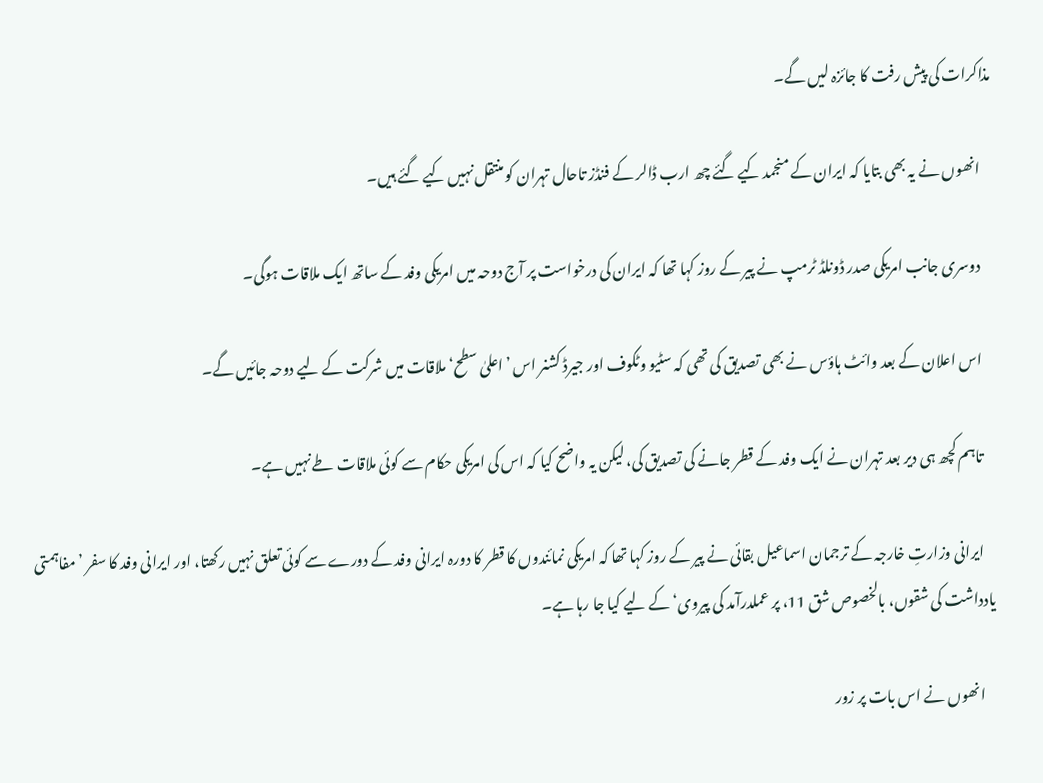مذاکرات کی پیش رفت کا جائزہ لیں گے۔

    انھوں نے یہ بھی بتایا کہ ایران کے منجمد کیے گئے چھ ارب ڈالر کے فنڈز تاحال تہران کو منتقل نہیں کیے گئے ہیں۔

    دوسری جانب امریکی صدر ڈونلڈ ٹرمپ نے پیر کے روز کہا تھا کہ ایران کی درخواست پر آج دوحہ میں امریکی وفد کے ساتھ ایک ملاقات ہوگی۔

    اس اعلان کے بعد وائٹ ہاؤس نے بھی تصدیق کی تھی کہ سٹیو وٹکوف اور جیرڈ کشنر اس ’اعلیٰ سطح‘ ملاقات میں شرکت کے لیے دوحہ جائیں گے۔

    تاہم کچھ ہی دیر بعد تہران نے ایک وفد کے قطر جانے کی تصدیق کی، لیکن یہ واضح کیا کہ اس کی امریکی حکام سے کوئی ملاقات طے نہیں ہے۔

    ایرانی وزارتِ خارجہ کے ترجمان اسماعیل بقائی نے پیر کے روز کہا تھا کہ امریکی نمائندوں کا قطر کا دورہ ایرانی وفد کے دورے سے کوئی تعلق نہیں رکھتا، اور ایرانی وفد کا سفر ’مفاہمتی یادداشت کی شقوں، بالخصوص شق 11، پر عملدرآمد کی پیروی‘ کے لیے کیا جا رہا ہے۔

    انھوں نے اس بات پر زور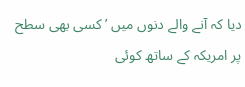دیا کہ آنے والے دنوں میں ’کسی بھی سطح پر امریکہ کے ساتھ کوئی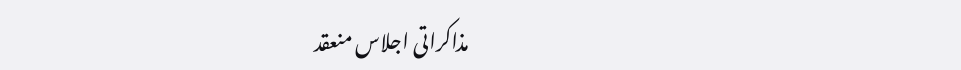مذاکراتی اجلاس منعقد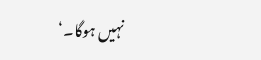نہیں ہوگا۔‘